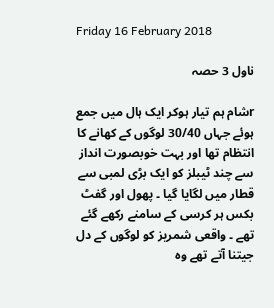Friday 16 February 2018

ناول 3 حصہ

rشام ہم تیار ہوکر ایک ہال میں جمع ہوئے جہاں 30/40 لوگوں کے کھانے کا انتظام تھا اور بہت خوبصورت انداز سے چند ٹیبلز کو ایک بڑی لمبی سے قطار میں لگایا گیا ۔ پھول اور گفٹ بکس ہر کرسی کے سامنے رکھے گئے تھے ۔ واقعی شمریز کو لوگوں کے دل جیتنا آتے تھے وہ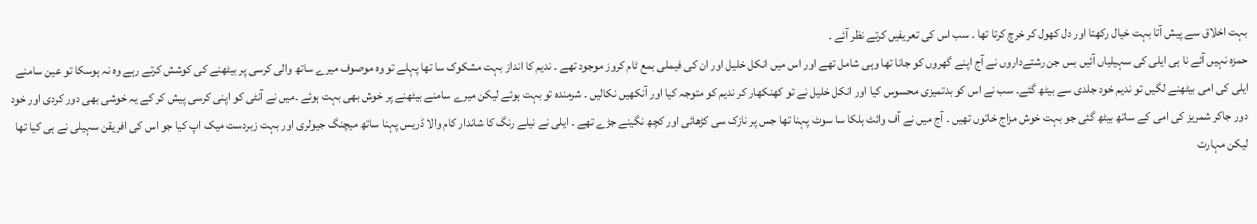بہت اخلاق سے پیش آتا بہت خیال رکھتا اور دل کھول کر خرچ کرتا تھا ۔ سب اس کی تعریفیں کرتے نظر آئے ۔
حمزہ نہیں آئے نا ہی ایلی کی سہیلیاں آئیں بس جن رشتےداروں نے آج اپنے گھروں کو جانا تھا وہی شامل تھے اور اس میں انکل خلیل اور ان کی فیملی بمع ٹام کروز موجود تھے ۔ ندیم کا انداز بہت مشکوک سا تھا پہلے تو وہ موصوف میرے ساتھ والی کرسی پر بیٹھنے کی کوشش کرتے رہے وہ نہ ہوسکا تو عین سامنے ایلی کی امی بیٹھنے لگیں تو ندیم خود جلدی سے بیٹھ گئے۔ سب نے اس کو بدتمیزی محسوس کیا اور انکل خلیل نے تو کھنکھار کر ندیم کو متوجہ کیا اور آنکھیں نکالیں ۔ شرمندہ تو بہت ہوئے لیکن میرے سامنے بیٹھنے پر خوش بھی بہت ہوئے ۔میں نے آنٹی کو اپنی کرسی پیش کر کے یہ خوشی بھی دور کردی اور خود دور جاکر شمریز کی امی کے ساتھ بیٹھ گئی جو بہت خوش مزاج خاتوں تھیں ۔ آج میں نے آف وائٹ ہلکا سا سوٹ پہنا تھا جس پر نازک سی کڑھائی اور کچھ نگینے جڑے تھے ۔ ایلی نے نیلے رنگ کا شاندار کام والا ڈریس پہنا ساتھ میچنگ جیولری اور بہت زبردست میک اپ کیا جو اس کی افریقن سہیلی نے ہی کیا تھا لیکن مہارت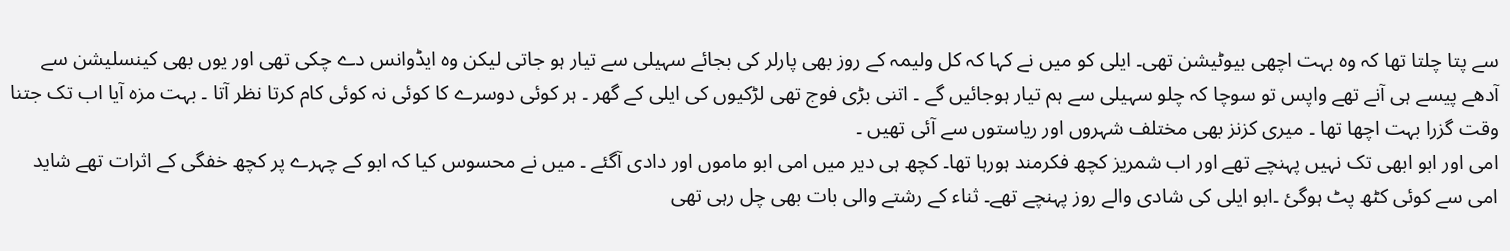سے پتا چلتا تھا کہ وہ بہت اچھی بیوٹیشن تھی۔ ایلی کو میں نے کہا کہ کل ولیمہ کے روز بھی پارلر کی بجائے سہیلی سے تیار ہو جاتی لیکن وہ ایڈوانس دے چکی تھی اور یوں بھی کینسلیشن سے آدھے پیسے ہی آنے تھے واپس تو سوچا کہ چلو سہیلی سے ہم تیار ہوجائیں گے ۔ اتنی بڑی فوج تھی لڑکیوں کی ایلی کے گھر ۔ ہر کوئی دوسرے کا کوئی نہ کوئی کام کرتا نظر آتا ۔ بہت مزہ آیا اب تک جتنا وقت گزرا بہت اچھا تھا ۔ میری کزنز بھی مختلف شہروں اور ریاستوں سے آئی تھیں ۔
امی اور ابو ابھی تک نہیں پہنچے تھے اور اب شمریز کچھ فکرمند ہورہا تھا۔ کچھ ہی دیر میں امی ابو ماموں اور دادی آگئے ۔ میں نے محسوس کیا کہ ابو کے چہرے پر کچھ خفگی کے اثرات تھے شاید امی سے کوئی کٹھ پٹ ہوگئ ۔ابو ایلی کی شادی والے روز پہنچے تھے۔ ثناء کے رشتے والی بات بھی چل رہی تھی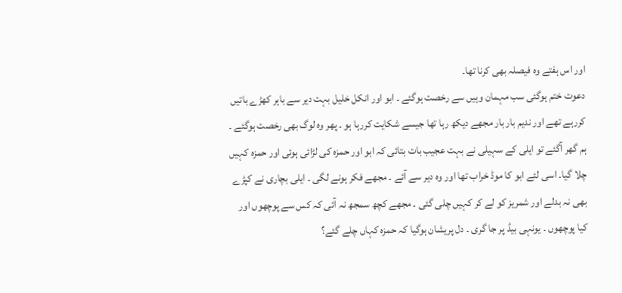اور اس ہفتے وہ فیصلہ بھی کرنا تھا۔
دعوت ختم ہوگئی سب مہمان وہیں سے رخصت ہوگئے ۔ ابو اور انکل خلیل بہت دیر سے باہر کھڑے باتیں کررہے تھے اور ندیم بار بار مجھے دیکھ رہا تھا جیسے شکایت کررہا ہو ۔ پھر وہ لوگ بھی رخصت ہوگئے ۔
ہم گھر آگئے تو ایلی کے سہیلی نے بہت عجیب بات بتائی کہ ابو اور حمزہ کی لڑائی ہوئی اور حمزہ کہیں چلا گیا۔ اسی لئے ابو کا موڈ خراب تھا اور وہ دیر سے آئے ۔ مجھے فکر ہونے لگی ۔ ایلی بچاری نے کپڑے بھی نہ بدلے اور شمریز کو لے کر کہیں چلی گئی ۔ مجھے کچھ سمجھ نہ آئی کہ کس سے پوچھوں اور کیا پوچھوں ۔ یونہی بیڈ پر جا گری ۔ دل پریشان ہوگیا کہ حمزہ کہاں چلے گئے؟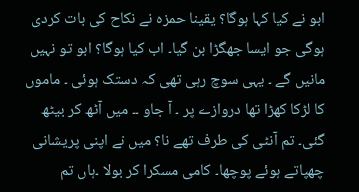ابو نے کیا کہا ہوگا؟ یقینا حمزہ نے نکاح کی بات کردی ہوگی جو ایسا جھگڑا بن گیا۔ اب کیا ہوگا؟ ابو تو نہیں مانیں گے ۔ یہی سوچ رہی تھی کہ دستک ہوئی ۔ ماموں کا لڑکا کھڑا تھا دروازے پر ۔ آ جاو ۔۔ میں آٹھ کر بیٹھ گئی۔ تم آنٹی کی طرف تھے نا؟ میں نے اپنی پریشانی چھپاتے ہوئے پوچھا۔ کامی مسکرا کر بولا ۔ہاں تم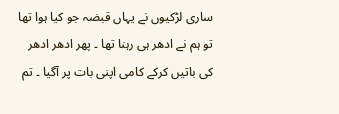ساری لڑکیوں نے یہاں قبضہ جو کیا ہوا تھا تو ہم نے ادھر ہی رہنا تھا ۔ پھر ادھر ادھر کی باتیں کرکے کامی اپنی بات پر آگیا ۔ تم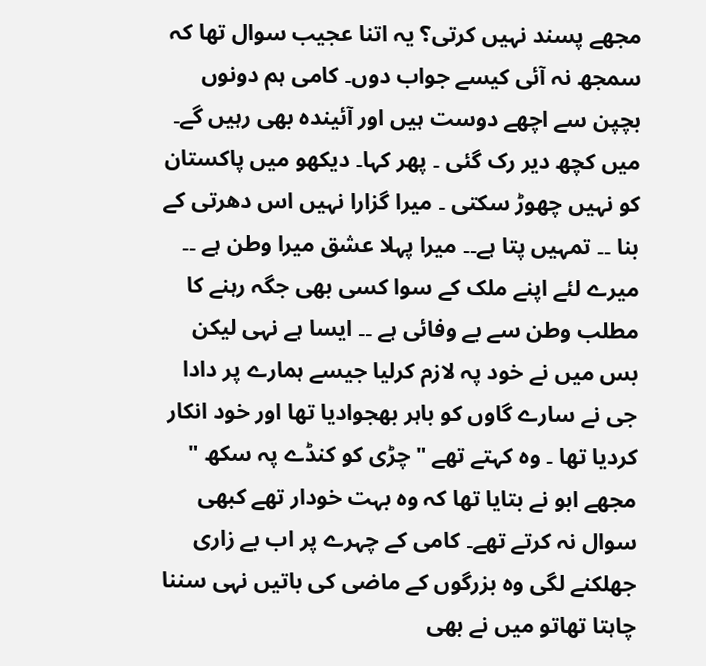مجھے پسند نہیں کرتی؟ یہ اتنا عجیب سوال تھا کہ سمجھ نہ آئی کیسے جواب دوں۔ کامی ہم دونوں بچپن سے اچھے دوست ہیں اور آئیندہ بھی رہیں گے۔ میں کچھ دیر رک گئی ۔ پھر کہا۔ دیکھو میں پاکستان کو نہیں چھوڑ سکتی ۔ میرا گزارا نہیں اس دھرتی کے بنا ۔۔ تمہیں پتا ہے۔۔ میرا پہلا عشق میرا وطن ہے ۔۔ میرے لئے اپنے ملک کے سوا کسی بھی جگہ رہنے کا مطلب وطن سے بے وفائی ہے ۔۔ ایسا ہے نہی لیکن بس میں نے خود پہ لازم کرلیا جیسے ہمارے پر دادا جی نے سارے گاوں کو باہر بھجوادیا تھا اور خود انکار کردیا تھا ۔ وہ کہتے تھے "چڑی کو کنڈے پہ سکھ " مجھے ابو نے بتایا تھا کہ وہ بہت خودار تھے کبھی سوال نہ کرتے تھے۔ کامی کے چہرے پر اب بے زاری جھلکنے لگی وہ بزرگوں کے ماضی کی باتیں نہی سننا چاہتا تھاتو میں نے بھی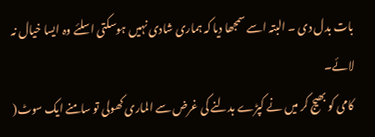بات بدل دی ۔ البتہ اسے سمجھا دیا کہ ہماری شادی نہیں ہوسکتی اسلئے وہ ایسا خیال نہ لائے۔
کامی کو بھیج کر میں نے کپڑے بدلنے کی غرض سے الماری کھولی تو سامنے ایک سوٹ(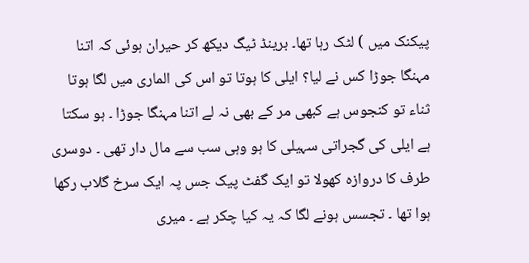پیکنک میں ) لٹک رہا تھا۔ برینڈ ٹیگ دیکھ کر حیران ہوئی کہ اتنا مہنگا جوڑا کس نے لیا؟ ایلی کا ہوتا تو اس کی الماری میں لگا ہوتا ثناء تو کنجوس ہے کبھی مر کے بھی نہ لے اتنا مہنگا جوڑا ۔ ہو سکتا ہے ایلی کی گجراتی سہیلی کا ہو وہی سب سے مال دار تھی ۔ دوسری طرف کا دروازہ کھولا تو ایک گفٹ پیک جس پہ ایک سرخ گلاب رکھا ہوا تھا ۔ تجسس ہونے لگا کہ یہ کیا چکر ہے ۔ میری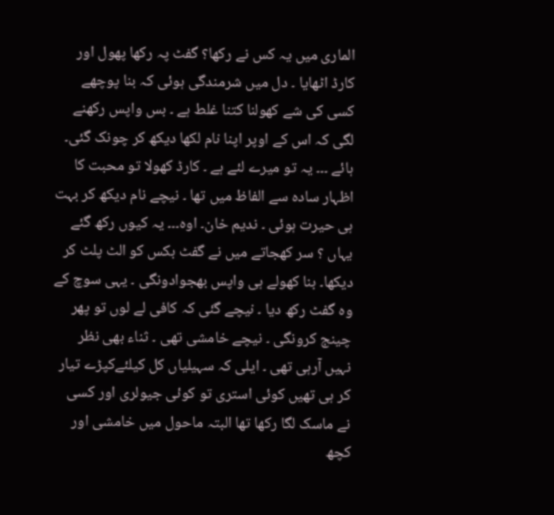الماری میں یہ کس نے رکھا؟ گفٹ پہ رکھا پھول اور کارڈ اٹھایا ۔ دل میں شرمندگی ہوئی کہ بنا پوچھے کسی کی شے کھولنا کتنا غلط ہے ۔ بس واپس رکھنے لگی کہ اس کے اوپر اپنا نام لکھا دیکھ کر چونک گئی۔ ہائے ۔۔۔ یہ تو میرے لئے ہے ۔ کارڈ کھولا تو محبت کا اظہار سادہ سے الفاظ میں تھا ۔ نیچے نام دیکھ کر بہت ہی حیرت ہوئی ۔ ندیم خان۔ اوہ۔۔۔ یہ کیوں رکھ گئے یہاں ؟ سر کھجاتے میں نے گفٹ بکس کو الٹ پلٹ کر دیکھا۔ بنا کھولے ہی واپس بھجوادونگی ۔ یہی سوچ کے وہ گفٹ رکھ دیا ۔ نیچے گئی کہ کافی لے لوں تو پھر چینج کرونگی ۔ نیچے خامشی تھی ۔ ثناء بھی نظر نہیں آرہی تھی ۔ ایلی کہ سہیلیاں کل کیلئےکپڑے تیار کر ہی تھیں کوئی استری تو کوئی جیولری اور کسی نے ماسک لگا رکھا تھا البتہ ماحول میں خامشی اور کچھ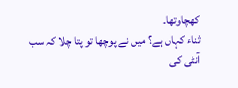کھچاوتھا۔
ثناء کہاں ہے؟ میں نے پوچھا تو پتا چلا کہ سب آنٹی کی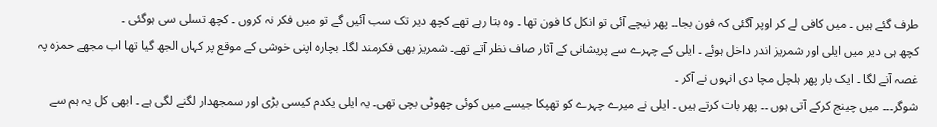طرف گئے ہیں ۔ میں کافی لے کر اوپر آگئی کہ فون بجا۔۔ پھر نیچے آئی تو انکل کا فون تھا ۔ وہ بتا رہے تھے کچھ دیر تک سب آئیں گے تو میں فکر نہ کروں ۔ کچھ تسلی سی ہوگئی ۔
کچھ ہی دیر میں ایلی اور شمریز اندر داخل ہوئے ۔ ایلی کے چہرے سے پریشانی کے آثار صاف نظر آتے تھے۔ شمریز بھی فکرمند لگا۔ بچارہ اپنی خوشی کے موقع پر کہاں الجھ گیا تھا اب مجھے حمزہ پہ غصہ آنے لگا ۔ ایک بار پھر ہلچل مچا دی انہوں نے آکر ۔
شوگر۔۔۔ میں چینج کرکے آتی ہوں ۔۔ پھر بات کرتے ہیں ۔ ایلی نے میرے چہرے کو تھپکا جیسے میں کوئی چھوٹی بچی تھی۔ یہ ایلی یکدم کیسی بڑی اور سمجھدار لگنے لگی ہے ۔ ابھی کل یہ ہم سے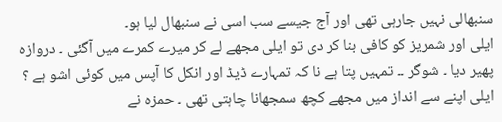سنبھالی نہیں جارہی تھی اور آج جیسے سب اسی نے سنبھال لیا ہو۔
ایلی اور شمریز کو کافی بنا کر دی تو ایلی مجھے لے کر میرے کمرے میں آگئی ۔ دروازہ پھیر دیا ۔ شوگر ۔۔ تمہیں پتا ہے نا کہ تمہارے ڈیڈ اور انکل کا آپس میں کوئی اشو ہے ؟ ایلی اپنے سے انداز میں مجھے کچھ سمجھانا چاہتی تھی ۔ حمزہ نے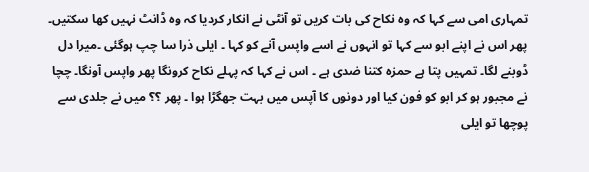تمہاری امی سے کہا کہ وہ نکاح کی بات کریں تو آنٹی نے انکار کردیا کہ وہ ڈانٹ نہیں کھا سکتیں۔ پھر اس نے اپنے ابو سے کہا تو انہوں نے اسے واپس آنے کو کہا ۔ ایلی ذرا سا چپ ہوگئی ۔میرا دل ڈوبنے لگا۔ تمہیں پتا ہے حمزہ کتنا ضدی ہے ۔ اس نے کہا کہ پہلے نکاح کرونگا پھر واپس آونگا۔ چچا نے مجبور ہو کر ابو کو فون کیا اور دونوں کا آپس میں بہت جھگڑا ہوا ۔ پھر ؟؟ میں نے جلدی سے پوچھا تو ایلی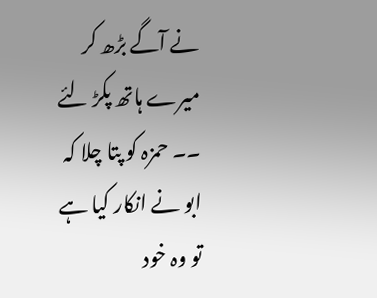نے آگے بڑھ کر میرے ہاتھ پکڑ لئے ۔۔ حمزہ کو پتا چلا کہ ابو نے انکار کیا ہے  تو وہ خود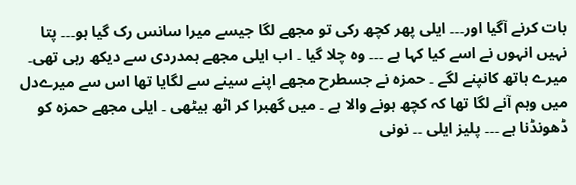بات کرنے آگیا اور۔۔۔ ایلی پھر کچھ رکی تو مجھے لگا جیسے میرا سانس رک گیا ہو۔۔۔ پتا نہیں انہوں نے اسے کیا کہا ہے ۔۔۔ وہ چلا گیا ۔ اب ایلی مجھے ہمدردی سے دیکھ رہی تھی۔ میرے ہاتھ کانپنے لگے ۔ حمزہ نے جسطرح مجھے اپنے سینے سے لگایا تھا اس سے میرےدل میں وہم آنے لگا تھا کہ کچھ ہونے والا ہے ۔ میں گھبرا کر اٹھ بیٹھی ۔ ایلی مجھے حمزہ کو ڈھونڈنا ہے ۔۔۔ پلیز ایلی ۔۔ نونی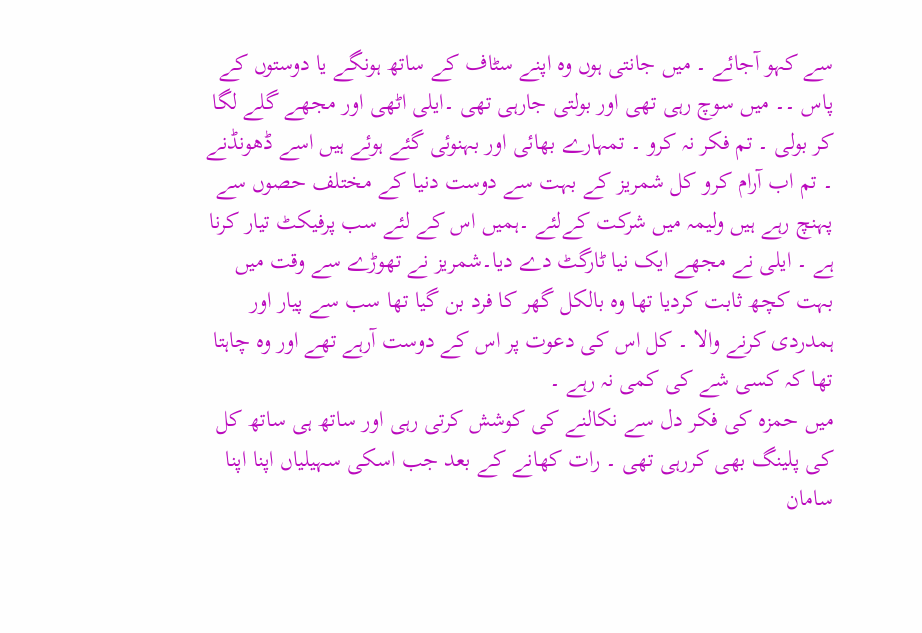سے کہو آجائے ۔ میں جانتی ہوں وہ اپنے سٹاف کے ساتھ ہونگے یا دوستوں کے پاس ۔۔ میں سوچ رہی تھی اور بولتی جارہی تھی ۔ایلی اٹھی اور مجھے گلے لگا کر بولی ۔ تم فکر نہ کرو ۔ تمہارے بھائی اور بہنوئی گئے ہوئے ہیں اسے ڈھونڈنے ۔ تم اب آرام کرو کل شمریز کے بہت سے دوست دنیا کے مختلف حصوں سے پہنچ رہے ہیں ولیمہ میں شرکت کےلئے ۔ہمیں اس کے لئے سب پرفیکٹ تیار کرنا ہے ۔ ایلی نے مجھے ایک نیا ٹارگٹ دے دیا۔شمریز نے تھوڑے سے وقت میں بہت کچھ ثابت کردیا تھا وہ بالکل گھر کا فرد بن گیا تھا سب سے پیار اور ہمدردی کرنے والا ۔ کل اس کی دعوت پر اس کے دوست آرہے تھے اور وہ چاہتا تھا کہ کسی شے کی کمی نہ رہے ۔
میں حمزہ کی فکر دل سے نکالنے کی کوشش کرتی رہی اور ساتھ ہی ساتھ کل کی پلینگ بھی کررہی تھی ۔ رات کھانے کے بعد جب اسکی سہیلیاں اپنا اپنا سامان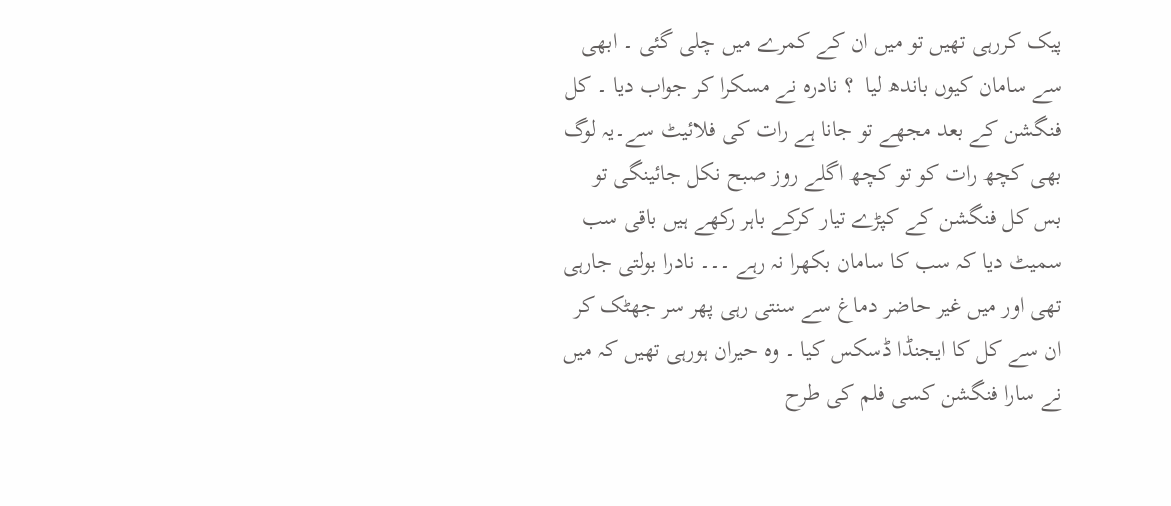پیک کررہی تھیں تو میں ان کے کمرے میں چلی گئی ۔ ابھی سے سامان کیوں باندھ لیا  ؟ نادرہ نے مسکرا کر جواب دیا ۔ کل فنگشن کے بعد مجھے تو جانا ہے رات کی فلائیٹ سے۔یہ لوگ بھی کچھ رات کو تو کچھ اگلے روز صبح نکل جائینگی تو بس کل فنگشن کے کپڑے تیار کرکے باہر رکھے ہیں باقی سب سمیٹ دیا کہ سب کا سامان بکھرا نہ رہے ۔۔۔ نادرا بولتی جارہی تھی اور میں غیر حاضر دماغ سے سنتی رہی پھر سر جھٹک کر ان سے کل کا ایجنڈا ڈسکس کیا ۔ وہ حیران ہورہی تھیں کہ میں نے سارا فنگشن کسی فلم کی طرح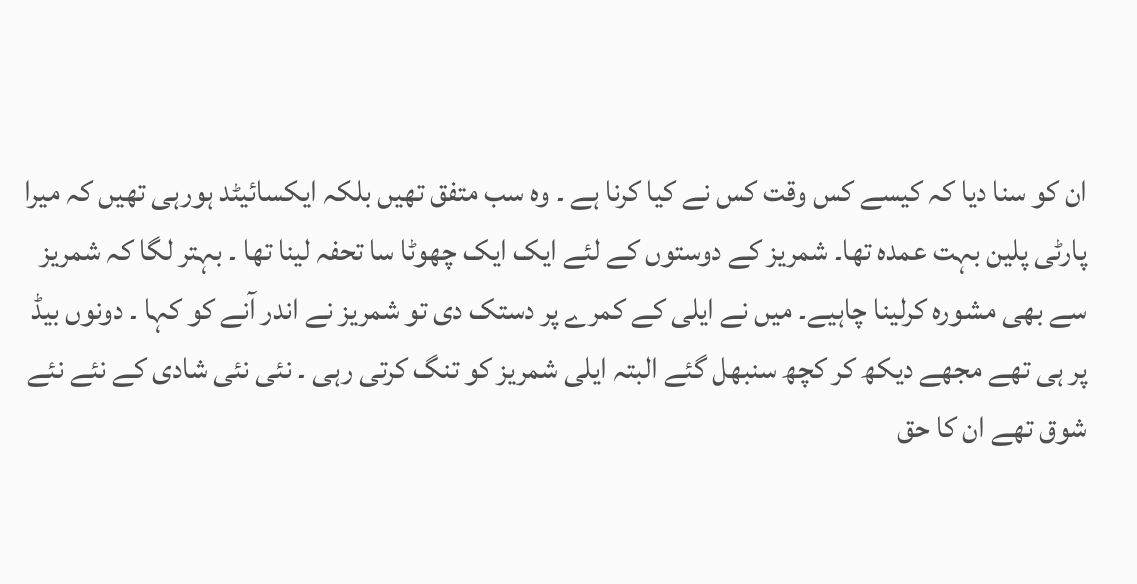ان کو سنا دیا کہ کیسے کس وقت کس نے کیا کرنا ہے ۔ وہ سب متفق تھیں بلکہ ایکسائیٹد ہورہی تھیں کہ میرا پارٹی پلین بہت عمدہ تھا۔ شمریز کے دوستوں کے لئے ایک ایک چھوٹا سا تحفہ لینا تھا ۔ بہتر لگا کہ شمریز سے بھی مشورہ کرلینا چاہیے۔ میں نے ایلی کے کمرے پر دستک دی تو شمریز نے اندر آنے کو کہا ۔ دونوں بیڈ پر ہی تھے مجھے دیکھ کر کچھ سنبھل گئے البتہ ایلی شمریز کو تنگ کرتی رہی ۔ نئی نئی شادی کے نئے نئے شوق تھے ان کا حق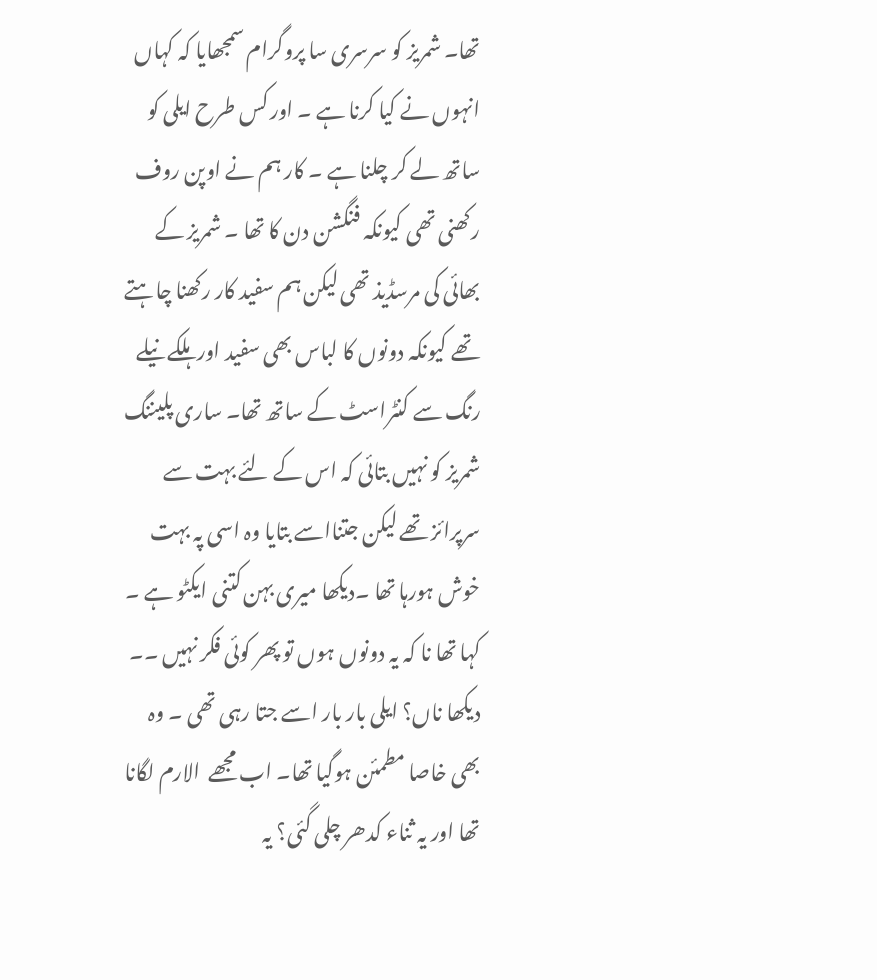تھا۔ شمریز کو سرسری سا پروگرام سمجھایا کہ کہاں انہوں نے کیا کرنا ہے ۔ اور کس طرح ایلی کو ساتھ لے کر چلنا ہے ۔ کار ہم نے اوپن روف رکھنی تھی کیونکہ فنگشن دن کا تھا ۔ شمریز کے بھائی کی مرسڈیذ تھی لیکن ہم سفید کار رکھنا چاہتے تھے کیونکہ دونوں کا لباس بھی سفید اور ہلکے نیلے رنگ سے کنٹراسٹ کے ساتھ تھا۔ ساری پلیننگ شمریز کو نہیں بتائی کہ اس کے لئے بہت سے سرپرائز تھے لیکن جتنااسے بتایا وہ اسی پہ بہت خوش ہورہا تھا ۔دیکھا میری بہن کتنی ایکٹو ہے ۔ کہا تھا نا کہ یہ دونوں ہوں تو پھر کوئی فکر نہیں ۔۔ دیکھا ناں؟ ایلی بار بار اسے جتا رہی تھی ۔ وہ بھی خاصا مطمئن ہوگیا تھا۔ اب مجھے  الارم لگانا تھا اور یہ ثناء کدھر چلی گئی؟ یہ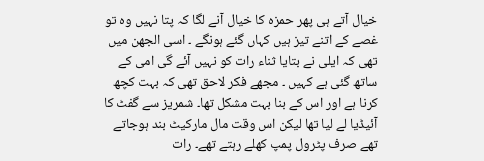خیال آتے ہی پھر حمزہ کا خیال آنے لگا کہ پتا نہیں وہ تو غصے کے اتنے تیز ہیں کہاں گئے ہونگے ۔ اسی الجھن میں تھی کہ ایلی نے بتایا ثناء رات کو نہیں آئے گی امی کے ساتھ گئی ہے کہیں ۔ مجھے فکر لاحق تھی کہ بہت کچھ کرنا ہے اور اس کے بنا بہت مشکل تھا۔ شمریز سے گفٹ کا آئیڈیا لے لیا تھا لیکن اس وقت مال مارکیٹ بند ہوجاتے تھے صرف پٹرول پمپ کھلے رہتے تھے۔ رات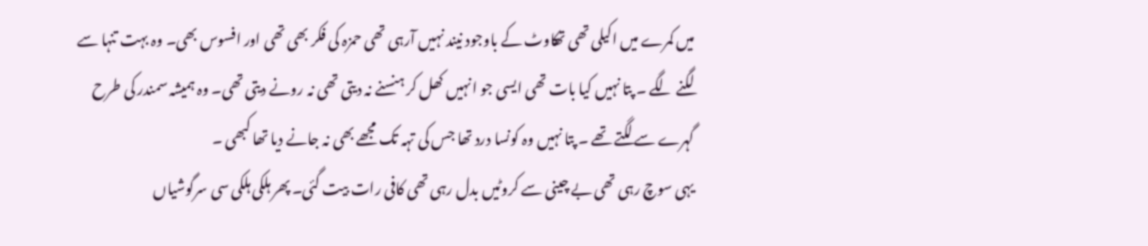میں کمرے میں اکیلی تھی تھکاوٹ کے باوجود نیند نہیں آرہی تھی حمزہ کی فکر بھی تھی اور افسوس بھی۔ وہ بہت تنہا سے لگنے لگے ۔ پتا نہیں کیا بات تھی ایسی جو انہیں کھل کر ہنسنے نہ دیتی تھی نہ رونے دیتی تھی۔ وہ ہمیشہ سمندر کی طرح گہرے سے لگتے تھے ۔ پتا نہیں وہ کونسا درد تھا جس کی تہہ تک مجھے بھی نہ جانے دیا تھا کبھی ۔
یہی سوچ رہی تھی بے چینی سے کروٹیں بدل رہی تھی کافی رات بیت گئی۔ پھر ہلکی ہلکی سی سرگوشیاں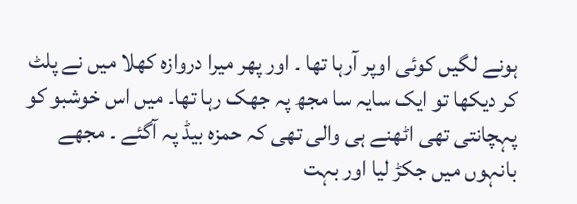ہونے لگیں کوئی اوپر آرہا تھا ۔ اور پھر میرا دروازہ کھلا میں نے پلٹ کر دیکھا تو ایک سایہ سا مجھ پہ جھک رہا تھا۔ میں اس خوشبو کو پہچانتی تھی اٹھنے ہی والی تھی کہ حمزہ بیڈ پہ آگئے ۔ مجھے بانہوں میں جکڑ لیا اور بہت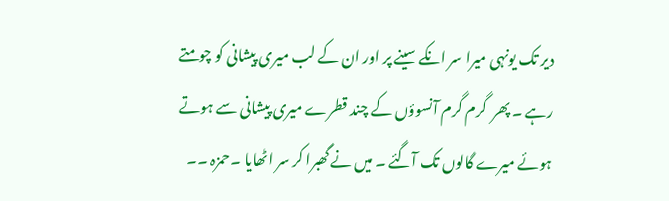دیر تک یونہی میرا سر انکے سینے پر اور ان کے لب میری پیشانی کو چومتے رہے ۔ پھر  گرم گرم آنسوؤں کے چند قطرے میری پیشانی سے ہوتے ہوئے میرے گالوں تک آگئے ۔ میں نے گھبرا کر سر اٹھایا ۔حمزہ ۔۔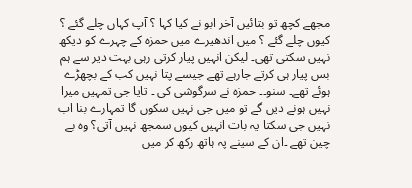مجھے کچھ تو بتائیں آخر ابو نے کیا کہا ؟ آپ کہاں چلے گئے ؟ کیوں چلے گئے ؟ میں اندھیرے میں حمزہ کے چہرے کو دیکھ نہیں سکتی تھی۔ لیکن انہیں پیار کرتی رہی بہت دیر سے ہم بس پیار ہی کرتے جارہے تھے جیسے پتا نہیں کب کے بچھڑے ہوئے تھے۔ سنو۔۔ حمزہ نے سرگوشی کی ۔ تایا جی تمہیں میرا نہیں ہونے دیں گے تو میں جی نہیں سکوں گا تمہارے بنا اب نہیں جی سکتا یہ بات انہیں کیوں سمجھ نہیں آتی؟ وہ بے چین تھے ۔ان کے سینے پہ ہاتھ رکھ کر میں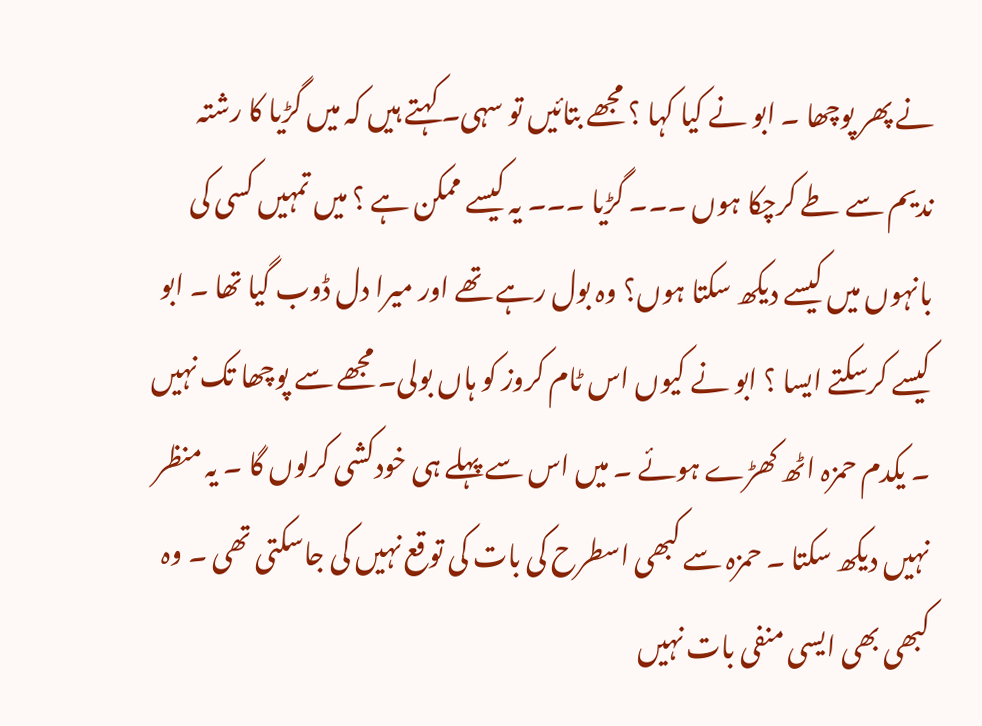نے پھر پوچھا ۔ ابو نے کیا کہا ؟ مجھے بتائیں تو سہی۔ کہتے ہیں کہ میں گڑیا کا رشتہ ندیم سے طے کرچکا ہوں ۔۔۔ گڑیا ۔۔۔ یہ کیسے ممکن ہے ؟ میں تمہیں کسی کی بانہوں میں کیسے دیکھ سکتا ہوں؟ وہ بول رہے تھے اور میرا دل ڈوب گیا تھا ۔ ابو کیسے کرسکتے ایسا ؟ ابو نے کیوں اس ٹام کروز کو ہاں بولی۔ مجھے سے پوچھا تک نہیں ۔ یکدم حمزہ اٹھ کھڑے ہوئے ۔ میں اس سے پہلے ہی خودکشی کرلوں گا ۔ یہ منظر نہیں دیکھ سکتا ۔ حمزہ سے کبھی اسطرح کی بات کی توقع نہیں کی جاسکتی تھی ۔ وہ کبھی بھی ایسی منفی بات نہیں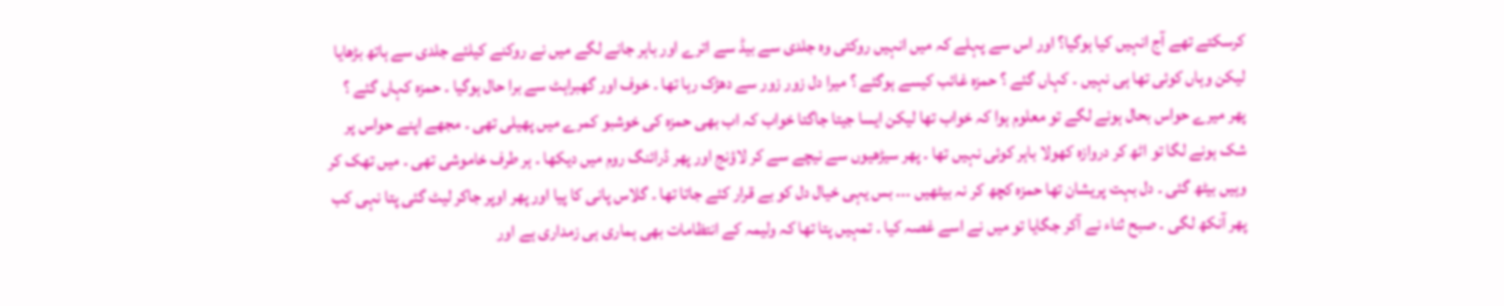کرسکتے تھے آج انہیں کیا ہوگیا؟ اور اس سے پہلے کہ میں انہیں روکتی وہ جلدی سے بیڈ سے اترے اور باہر جانے لگے میں نے روکنے کیلئے جلدی سے ہاتھ بڑھایا لیکن وہاں کوئی تھا ہی نہیں ۔ کہاں گئے ؟ حمزہ غائب کیسے ہوگئے ؟ میرا دل زور زور سے دھڑک رہا تھا ۔ خوف اور گھبراہٹ سے برا حال ہوگیا ۔ حمزہ کہاں گئے ؟ پھر میرے حواس بحال ہونے لگے تو معلوم ہوا کہ خواب تھا لیکن ایسا جیتا جاگتا خواب کہ اب بھی حمزہ کی خوشبو کمرے میں پھیلی تھی ۔ مجھے اپنے حواس پر شک ہونے لگا تو اٹھ کر دروازہ کھولا باہر کوئی نہیں تھا ۔ پھر سیڑھیوں سے نیچے سے کر لاؤنج اور پھر ڈرائنگ روم میں دیکھا ۔ ہر طرف خاموشی تھی ۔ میں تھک کر وہیں بیٹھ گئی ۔ دل بہت پریشان تھا حمزہ کچھ کر نہ بیٹھیں ۔۔۔ بس یہی خیال دل کو بے قرار کئے جاتا تھا ۔ گلاس پانی کا پیا اور پھر اوپر جاکر لیٹ گئی پتا نہی کب پھر آنکھ لگی ۔ صبح ثناء نے آکر جگایا تو میں نے اسے غصہ کیا ۔ تمہیں پتا تھا کہ ولیمہ کے انتظامات بھی ہماری ہی زمداری ہے اور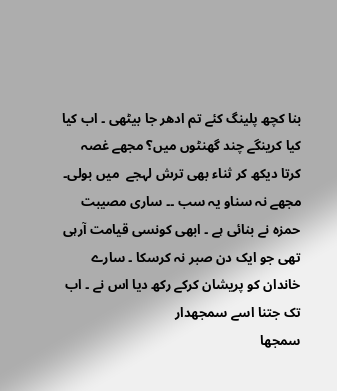بنا کچھ پلینگ کئے تم ادھر جا بیٹھی ۔ اب کیا کیا کرینگے چند گھنٹوں میں؟ مجھے غصہ کرتا دیکھ کر ثناء بھی ترش لہجے  میں بولی۔ مجھے نہ سناو یہ سب ۔۔ ساری مصیبت حمزہ نے بنائی ہے ۔ ابھی کونسی قیامت آرہی تھی جو ایک دن صبر نہ کرسکا ۔ سارے خاندان کو پریشان کرکے رکھ دیا اس نے ۔ اب تک جتنا اسے سمجھدار
سمجھا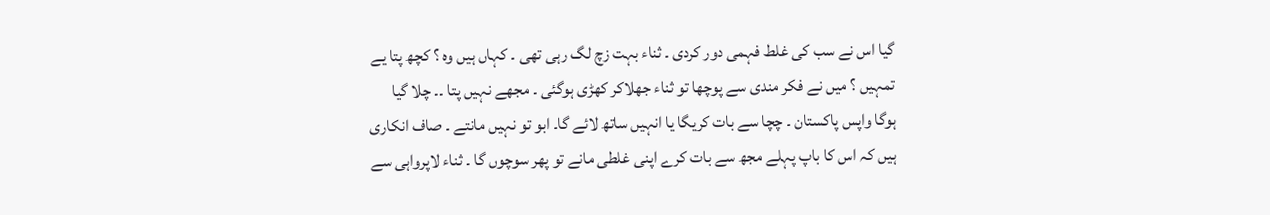گیا اس نے سب کی غلط فہمی دور کردی ۔ ثناء بہت زچ لگ رہی تھی ۔ کہاں ہیں وہ ؟ کچھ پتا یے تمہیں ؟ میں نے فکر مندی سے پوچھا تو ثناء جھلاکر کھڑی ہوگئی ۔ مجھے نہیں پتا ۔۔ چلا گیا ہوگا واپس پاکستان ۔ چچا سے بات کریگا یا انہیں ساتھ لائے گا۔ ابو تو نہیں مانتے ۔ صاف انکاری ہیں کہ اس کا باپ پہلے مجھ سے بات کرے اپنی غلطی مانے تو پھر سوچوں گا ۔ ثناء لاپرواہی سے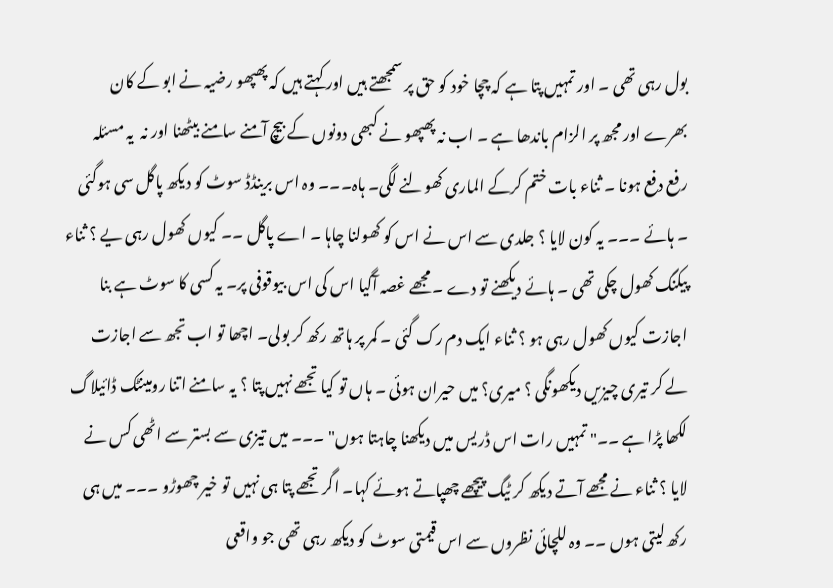بول رہی تھی ۔ اور تمہیں پتا ہے کہ چچا خود کو حق پر سمجھتے ہیں اور کہتے ہیں کہ پھپھو رضیہ نے ابو کے کان بھرے اور مجھ پر الزام باندھا ہے ۔ اب نہ پھپھو نے کبھی دونوں کے بیچ آمنے سامنے بیٹھنا اور نہ  یہ مسئلہ رفع دفع ہونا ۔ ثناء بات ختم کرکے الماری کھولنے لگی۔ ہاہ۔۔۔ وہ اس برینڈڈ سوٹ کو دیکھ پاگل سی ہوگئی ۔ ہائے ۔۔۔ یہ کون لایا ؟ جلدی سے اس نے اس کو کھولنا چاہا ۔ اے پاگل ۔۔ کیوں کھول رہی یے ؟ ثناء پیکنگ کھول چکی تھی ۔ ہائے دیکھنے تو دے ۔ مجھے غصہ آگیا اس کی اس بیوقوفی پر۔ یہ کسی کا سوٹ ہے بنا اجازت کیوں کھول رہی ہو ؟ ثناء ایک دم رک گئی ۔ کمر پر ہاتھ رکھ کر بولی۔ اچھا تو اب تجھ سے اجازت لے کر تیری چیزیں دیکھونگی ؟ میری؟ میں حیران ہوئی ۔ ہاں تو کیا تجھے نہیں پتا ؟ یہ سامنے اتنا رومینٹک ڈائیلاگ لکھا پڑا ہے ۔۔" تمہیں رات اس ڈریس میں دیکھنا چاہتا ہوں" ۔۔۔ میں تیزی سے بستر سے اٹھی کس نے لایا ؟ ثناء نے مجھے آتے دیکھ کر ٹیگ پیچھے چھپاتے ہوئے کہا۔ اگر تجھے پتا ہی نہیں تو خیر چھوڑو ۔۔۔ میں ہی رکھ لیتی ہوں ۔۔ وہ للچائی نظروں سے اس قیمتی سوٹ کو دیکھ رہی تھی جو واقعی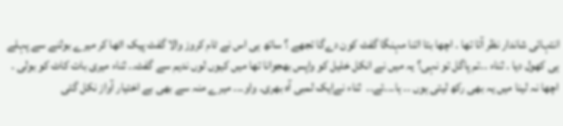انتہائی شاندار نظر آتا تھا ۔ اچھا بتا اتنا مہنگا گفٹ کون دےگا تجھے ؟ ساتھ ہی اس نے ٹام کروز والا گفٹ پیک اٹھا کر میرے بولنے سے پہلے ہی کھول دیا ۔ ثناء ۔۔تم پاگل تو نہی؟ یہ میں نے انکل خلیل کو واپس بھجوانا تھا میں کیوں لوں ندیم سے گفٹ۔۔ ثناء میری بات کاٹ کو بولی ۔ اچھا نہ لینا میں یہ بھی رکھ لیتی ہوں ۔۔ ہا۔۔۔ئے۔۔  ثناء نےایک لمبی آہ بھری۔ واو۔۔۔ میرے منہ سے بھی بے اختیار آواز نکل گئی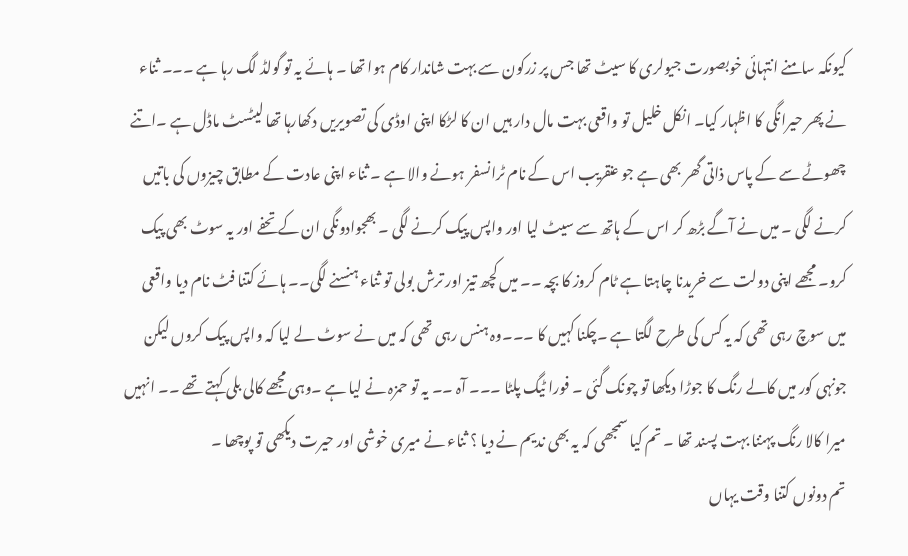کیونکہ سامنے انتہائی خوبصورت جیولری کا سیٹ تھا جس پر زرکون سے بہت شاندار کام ہوا تھا ۔ ہائے یہ تو گولڈ لگ رہا ہے ۔۔۔ ثناء نے پھر حیرانگی کا اظہار کیا۔ انکل خلیل تو واقعی بہت مال دار ہیں ان کا لڑکا اپنی اوڈی کی تصویریں دکھارہا تھا لیٹسٹ ماڈل ہے ۔اتنے چھوٹے سے کے پاس ذاتی گھر بھی ہے جو عنقریب اس کے نام ٹرانسفر ہونے والا ہے ۔ ثناء اپنی عادت کے مطابق چیزوں کی باتیں کرنے لگی ۔ میں نے آگے بڑھ کر اس کے ہاتھ سے سیٹ لیا اور واپس پیک کرنے لگی ۔ بھجوادونگی ان کے تحفے اور یہ سوٹ بھی پیک کرو۔ مجھے اپنی دولت سے خریدنا چاہتا ہے ٹام کروز کا بچہ ۔۔ میں کچھ تیز اور ترش بولی تو ثناء ہنسنے لگی۔۔ ہائے کتنا فٹ نام دیا واقعی میں سوچ رہی تھی کہ یہ کس کی طرح لگتا ہے ۔چکنا کہیں کا ۔۔۔وہ ہنس رہی تھی کہ میں نے سوٹ لے لیا کہ واپس پیک کروں لیکن جونہی کور میں کالے رنگ کا جوڑا دیکھا تو چونک گئی ۔ فورا ٹیگ پلٹا ۔۔۔ آہ ۔۔ یہ تو حمزہ نے لیا ہے ۔وہی مجھے کالی بلی کہتے تھے ۔۔ انہیں میرا کالا رنگ پہننا بہت پسند تھا ۔ تم کیا سمجھی کہ یہ بھی ندیم نے دیا ؟ ثناء نے میری خوشی اور حیرت دیکھی تو پوچھا ۔
تم دونوں کتنا وقت یہاں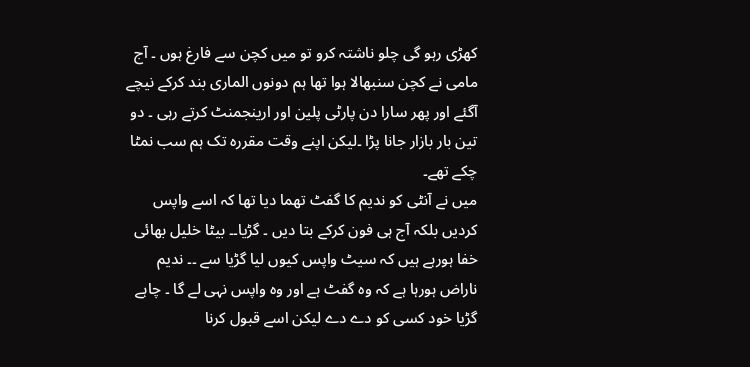کھڑی رہو گی چلو ناشتہ کرو تو میں کچن سے فارغ ہوں ۔ آج مامی نے کچن سنبھالا ہوا تھا ہم دونوں الماری بند کرکے نیچے آگئے اور پھر سارا دن پارٹی پلین اور ارینجمنٹ کرتے رہی ۔ دو تین بار بازار جانا پڑا ۔لیکن اپنے وقت مقررہ تک ہم سب نمٹا چکے تھے۔
میں نے آنٹی کو ندیم کا گفٹ تھما دیا تھا کہ اسے واپس کردیں بلکہ آج ہی فون کرکے بتا دیں ۔ گڑیا۔۔ بیٹا خلیل بھائی خفا ہورہے ہیں کہ سیٹ واپس کیوں لیا گڑیا سے ۔۔ ندیم ناراض ہورہا ہے کہ وہ گفٹ ہے اور وہ واپس نہی لے گا ۔ چاہے گڑیا خود کسی کو دے دے لیکن اسے قبول کرنا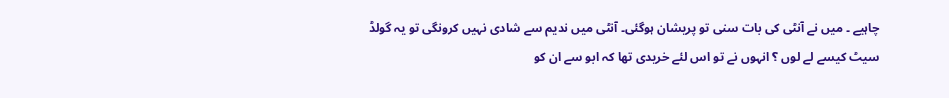چاہیے ۔ میں نے آنٹی کی بات سنی تو پریشان ہوگئی۔ آنٹی میں ندیم سے شادی نہیں کرونگی تو یہ گولڈ سیٹ کیسے لے لوں ؟ انہوں نے تو اس لئے خریدی تھا کہ ابو سے ان کو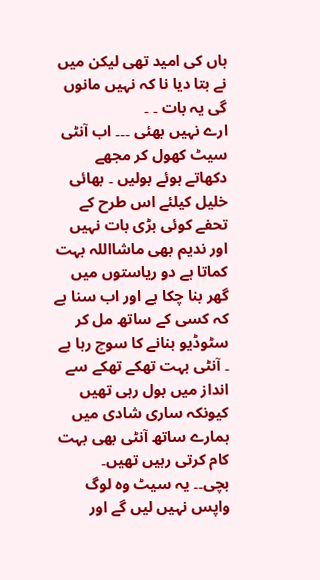ہاں کی امید تھی لیکن میں نے بتا دیا نا کہ نہیں مانوں گی یہ بات ۔ ۔
ارے نہیں بھئی ۔۔۔ اب آنٹی سیٹ کھول کر مجھے دکھاتے ہوئے بولیں ۔ بھائی خلیل کیلئے اس طرح کے تحفے کوئی بڑی بات نہیں اور ندیم بھی ماشااللہ بہت کماتا ہے دو ریاستوں میں گھر بنا چکا ہے اور اب سنا ہے کہ کسی کے ساتھ مل کر سٹوڈیو بنانے کا سوچ رہا ہے ۔ آنٹی بہت تھکے تھکے سے انداز میں بول رہی تھیں کیونکہ ساری شادی میں ہمارے ساتھ آنٹی بھی بہت کام کرتی رہیں تھیں۔
بچی۔۔ یہ سیٹ وہ لوگ واپس نہیں لیں گے اور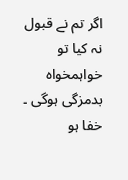اگر تم نے قبول نہ کیا تو خواہمخواہ بدمزگی ہوگی ۔ خفا ہو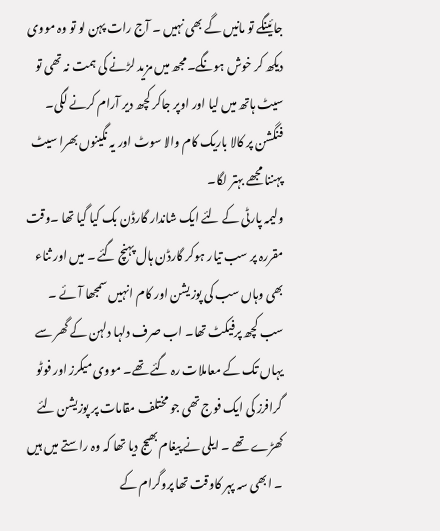جائینگے تو مانیں گے بھی نہیں ۔ آج رات پہن لو تو وہ مووی دیکھ کر خوش ہونگے۔مجھ میں مزید لڑنے کی ہمت نہ تھی تو سیٹ ہاتھ میں لیا اور اوپر جاکر کچھ دیر آرام کرنے لگی۔
فنگشن پر کالا باریک کام والا سوٹ اور یہ نگینوں بھرا سیٹ پہننا مجھے بہتر لگا۔
ولیمہ پارٹی کے لئے ایک شاندار گارڈن بک کیا گیا تھا ۔وقت مقررہ پر سب تیار ہوکر گارڈن ہال پہنچ گئے ۔ میں اور ثناء بھی وہاں سب کی پوزیشن اور کام انہیں سمجھا آئے ۔ سب کچھ پرفیکٹ تھا۔ اب صرف دلہا دلہن کے گھر سے یہاں تک کے معاملات رہ گئے تھے۔ مووی میکرز اور فوٹو گرافرز کی ایک فوج تھی جو مختلف مقامات پر پوزیشن لئے کھڑے تھے ۔ ایلی نے پیغام بھیج دیا تھا کہ وہ راستے میں ہیں ۔ ابھی سہ پہر کاوقت تھا پروگرام کے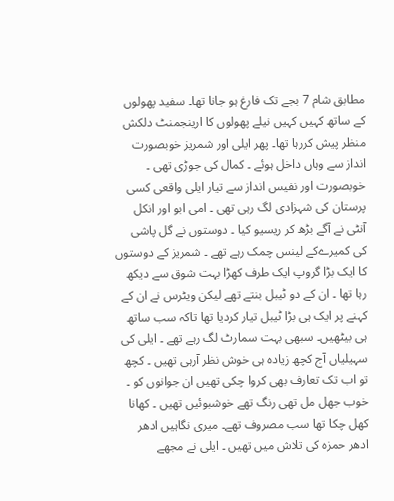مطابق شام 7 بجے تک فارغ ہو جانا تھا۔ سفید پھولوں کے ساتھ کہیں کہیں نیلے پھولوں کا ارینجمنٹ دلکش منظر پیش کررہا تھا۔ پھر ایلی اور شمریز خوبصورت انداز سے وہاں داخل ہوئے ۔ کمال کی جوڑی تھی ۔ خوبصورت اور نفیس انداز سے تیار ایلی واقعی کسی پرستان کی شہزادی لگ رہی تھی ۔ امی ابو اور انکل آنٹی نے آگے بڑھ کر ریسیو کیا ۔ دوستوں نے گل پاشی کی کمیرےکے لینس چمک رہے تھے ۔ شمریز کے دوستوں کا ایک بڑا گروپ ایک طرف کھڑا بہت شوق سے دیکھ رہا تھا ۔ ان کے دو ٹیبل بنتے تھے لیکن ویٹرس نے ان کے کہنے پر ایک ہی بڑا ٹیبل تیار کردیا تھا تاکہ سب ساتھ ہی بیٹھیں۔ سبھی بہت سمارٹ لگ رہے تھے ۔ ایلی کی سہیلیاں آج کچھ زیادہ ہی خوش نظر آرہی تھیں ۔ کچھ تو اب تک تعارف بھی کروا چکی تھیں ان جوانوں کو ۔ خوب جھل مل تھی رنگ تھے خوشبوئیں تھیں ۔ کھانا کھل چکا تھا سب مصروف تھے۔ میری نگاہیں ادھر ادھر حمزہ کی تلاش میں تھیں ۔ ایلی نے مجھے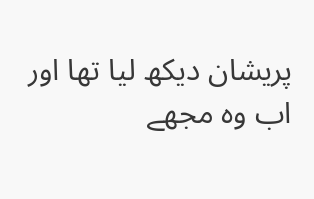پریشان دیکھ لیا تھا اور اب وہ مجھے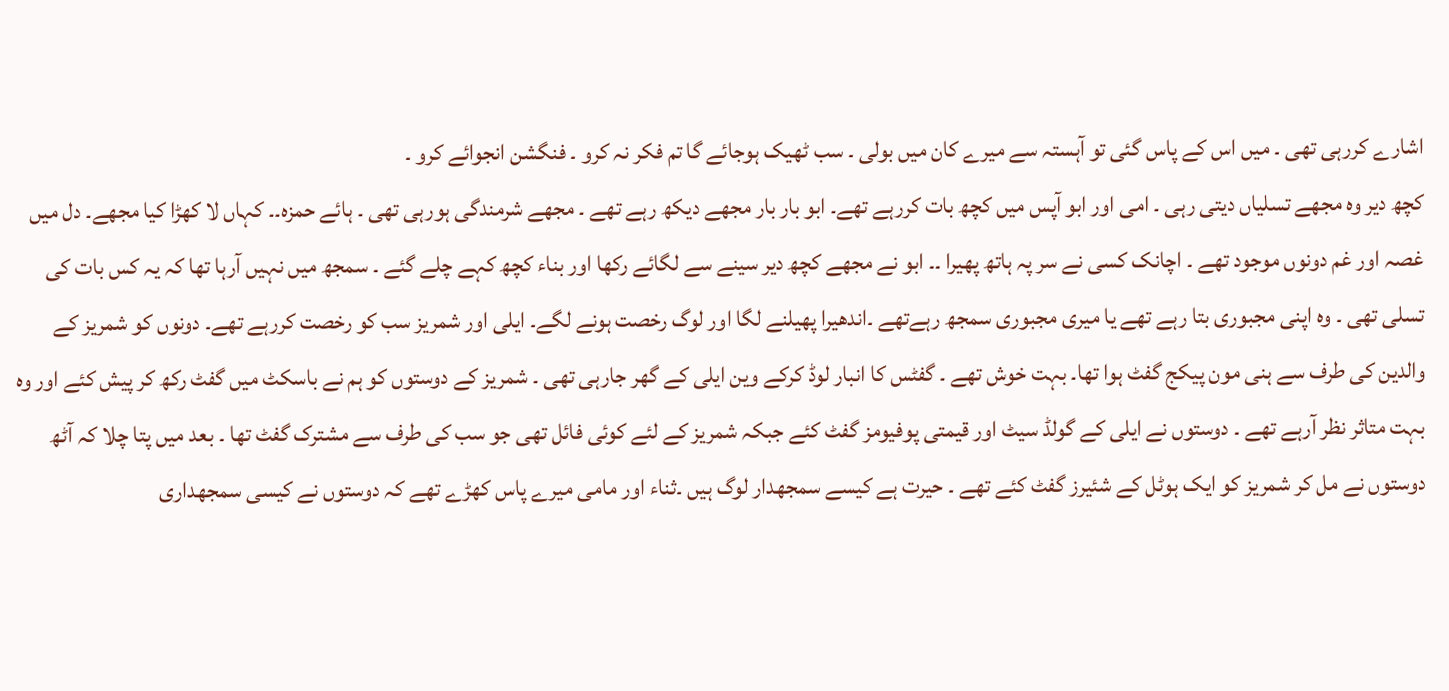اشارے کررہی تھی ۔ میں اس کے پاس گئی تو آہستہ سے میرے کان میں بولی ۔ سب ٹھیک ہوجائے گا تم فکر نہ کرو ۔ فنگشن انجوائے کرو ۔
کچھ دیر وہ مجھے تسلیاں دیتی رہی ۔ امی اور ابو آپس میں کچھ بات کررہے تھے۔ ابو بار بار مجھے دیکھ رہے تھے ۔ مجھے شرمندگی ہورہی تھی ۔ ہائے حمزہ۔۔ کہاں لا کھڑا کیا مجھے۔ دل میں غصہ اور غم دونوں موجود تھے ۔ اچانک کسی نے سر پہ ہاتھ پھیرا ۔۔ ابو نے مجھے کچھ دیر سینے سے لگائے رکھا اور بناء کچھ کہے چلے گئے ۔ سمجھ میں نہیں آرہا تھا کہ یہ کس بات کی تسلی تھی ۔ وہ اپنی مجبوری بتا رہے تھے یا میری مجبوری سمجھ رہےتھے ۔اندھیرا پھیلنے لگا اور لوگ رخصت ہونے لگے۔ ایلی اور شمریز سب کو رخصت کررہے تھے۔ دونوں کو شمریز کے والدین کی طرف سے ہنی مون پیکج گفٹ ہوا تھا۔ بہت خوش تھے ۔ گفٹس کا انبار لوڈ کرکے وین ایلی کے گھر جارہی تھی ۔ شمریز کے دوستوں کو ہم نے باسکٹ میں گفٹ رکھ کر پیش کئے اور وہ بہت متاثر نظر آرہے تھے ۔ دوستوں نے ایلی کے گولڈ سیٹ اور قیمتی پوفیومز گفٹ کئے جبکہ شمریز کے لئے کوئی فائل تھی جو سب کی طرف سے مشترک گفٹ تھا ۔ بعد میں پتا چلا کہ آٹھ دوستوں نے مل کر شمریز کو ایک ہوٹل کے شئیرز گفٹ کئے تھے ۔ حیرت ہے کیسے سمجھدار لوگ ہیں ۔ثناء اور مامی میرے پاس کھڑے تھے کہ دوستوں نے کیسی سمجھداری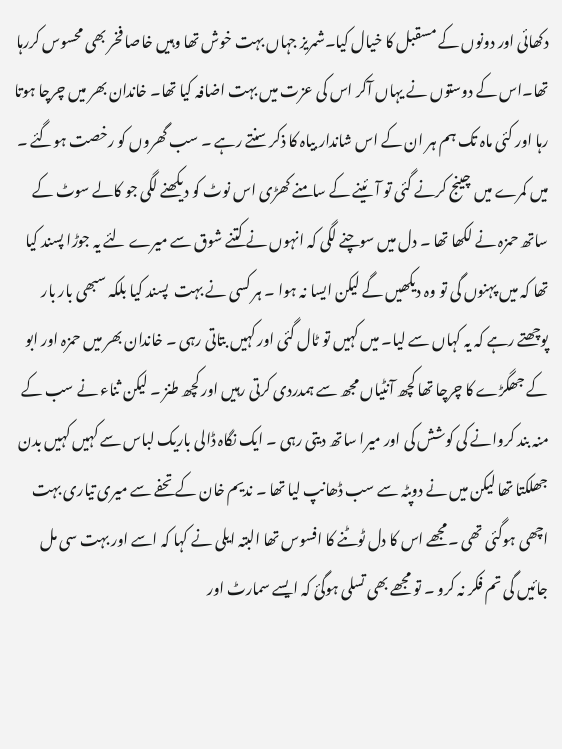دکھائی اور دونوں کے مسقبل کا خیال کیا۔شمریز جہاں بہت خوش تھا وہیں خاصا فخر بھی محسوس کررہا تھا۔اس کے دوستوں نے یہاں آکر اس کی عزت میں بہت اضافہ کیا تھا۔ خاندان بھر میں چرچا ہوتا رہا اور کئی ماہ تک ہم ہر ان کے اس شاندار بیاہ کا ذکر سنتے رہے ۔ سب گھروں کو رخصت ہوگئے ۔ میں کمرے میں چینج کرنے گئی تو آئینے کے سامنے کھڑی اس نوٹ کو دیکھنے لگی جو کالے سوٹ کے ساتھ حمزہ نے لکھا تھا ۔ دل میں سوچنے لگی کہ انہوں نے کتنے شوق سے میرے لئے یہ جوڑا پسند کیا تھا کہ میں پہنوں گی تو وہ دیکھیں گے لیکن ایسا نہ ہوا ۔ ہر کسی نے بہت  پسند کیا بلکہ سبھی بار بار پوچھتے رہے کہ یہ کہاں سے لیا۔ میں کہیں تو ٹال گئی اور کہیں بتاتی رہی ۔ خاندان بھر میں حمزہ اور ابو کے جھگڑے کا چرچا تھا کچھ آنٹیاں مجھ سے ہمدردی کرتی رہیں اور کچھ طنز ۔ لیکن ثناء نے سب کے منہ بند کروانے کی کوشش کی اور میرا ساتھ دیتی رہی ۔ ایک نگاہ ڈالی باریک لباس سے کہیں کہیں بدن جھلکتا تھا لیکن میں نے دوپٹہ سے سب ڈھانپ لیا تھا ۔ ندیم خان کے تحفے سے میری تیاری بہت اچھی ہوگئی تھی ۔مجھے اس کا دل ٹوٹنے کا افسوس تھا البتہ ایلی نے کہا کہ اسے اور بہت سی مل جائیں گی تم فکر نہ کرو ۔ تو مجھے بھی تسلی ہوگئ کہ ایسے سمارٹ اور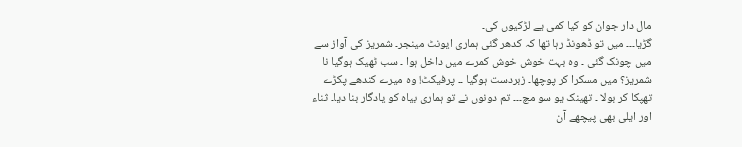مال دار جوان کو کیا کمی یے لڑکیوں کی۔
گڑیا۔۔۔ میں تو ڈھونڈ رہا تھا کہ کدھر گئی ہماری ایونٹ مینجر۔ شمریز کی آواز سے میں چونک گئی ۔ وہ بہت خوش خوش کمرے میں داخل ہوا ۔ سب ٹھیک ہوگیا نا شمریز؟ میں مسکرا کر پوچھا۔ زبردست ہوگیا ۔۔ پرفیکٹ! وہ میرے کندھے پکڑے تھپکا کر بولا ۔ تھینک یو سو مچ۔۔۔ تم دونوں نے تو ہماری بیاہ کو یادگار بنا دیا۔ ثناء اور ایلی بھی پیچھے آن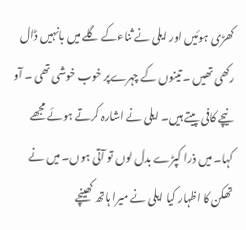کھڑی ہوئیں اور ایلی نے ثناءکے گلے میں بانہیں ڈال رکھی تھیں ۔ تینوں کے چہرےپر خوب خوشی تھی ۔ آو نیچے کافی پیتے ہیں۔ ایلی نے اشارہ کرتے ہوئے مجھے کہا۔ میں ذرا کپڑے بدل لوں تو آتی ہوں۔ میں نے تھکن کا اظہار کیا ایلی نے میرا ہاتھ کھینچے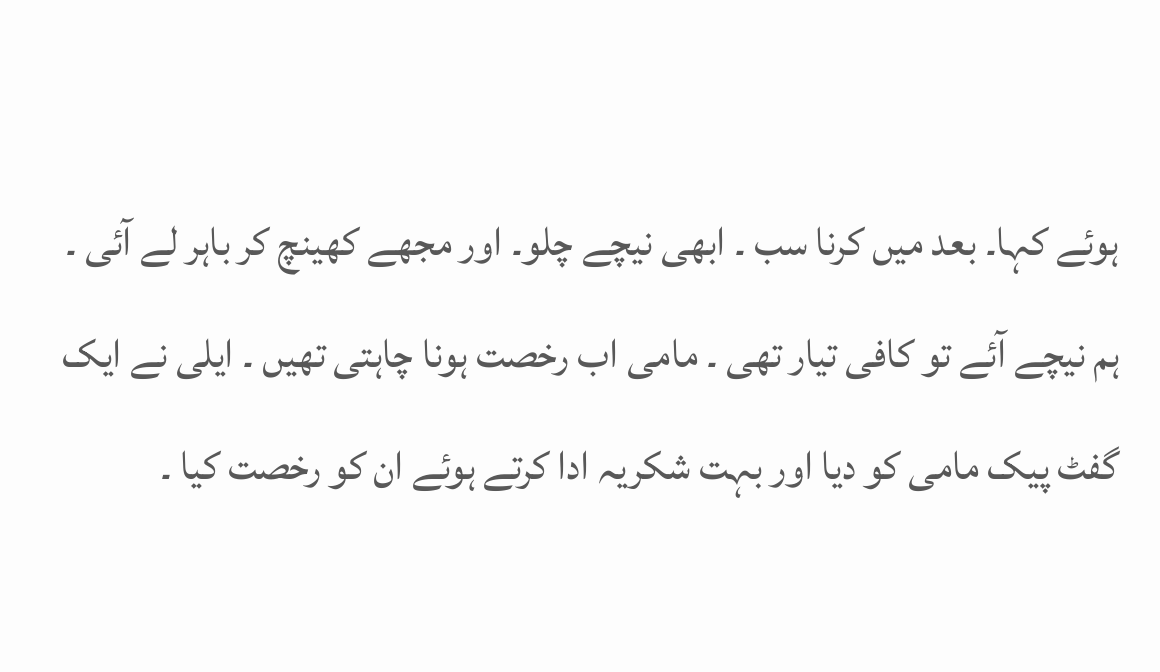ہوئے کہا۔ بعد میں کرنا سب ۔ ابھی نیچے چلو۔ اور مجھے کھینچ کر باہر لے آئی ۔ ہم نیچے آئے تو کافی تیار تھی ۔ مامی اب رخصت ہونا چاہتی تھیں ۔ ایلی نے ایک گفٹ پیک مامی کو دیا اور بہت شکریہ ادا کرتے ہوئے ان کو رخصت کیا ۔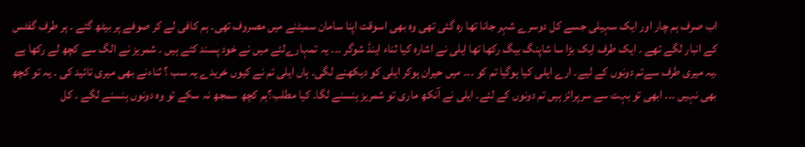اب صرف ہم چار اور ایک سہیلی جسے کل دوسرے شہر جانا تھا رہ گئی تھی وہ بھی اسوقت اپنا سامان سمیٹنے میں مصروف تھی۔ ہم کافی لے کر صوفے پر بیٹھ گئے ۔ ہر طرف گفٹس کے انبار لگے تھے ۔ ایک طرف ایک بڑا سا شاپنگ بیگ رکھا تھا ایلی نے اشارہ کیا ثناء اینڈ شوگر ۔۔۔ یہ تمہارےلئے میں نے خود پسند کئے ہیں ۔ شمریز نے الگ سے کچھ لے رکھا ہے ۔یہ میری طرف سےتم دونوں کے لیے۔ ارے ایلی کیا ہوگیا تم کو ۔۔۔ میں حیران ہوکر ایلی کو دیکھنے لگی۔ ہاں ایلی تم نے کیوں خریدے یہ سب ؟ ثناءنے بھی میری تائید کی ۔ یہ تو کچھ بھی نہیں ۔۔۔ ابھی تو بہت سے سرپرائز ہیں تم دونوں کے لئے۔ ایلی نے آنکھ ماری تو شمریز ہنسنے لگا۔ کیا مطلب؟ہم کچھ سمجھ نہ سکے تو وہ دونوں ہنسنے لگے ۔ کل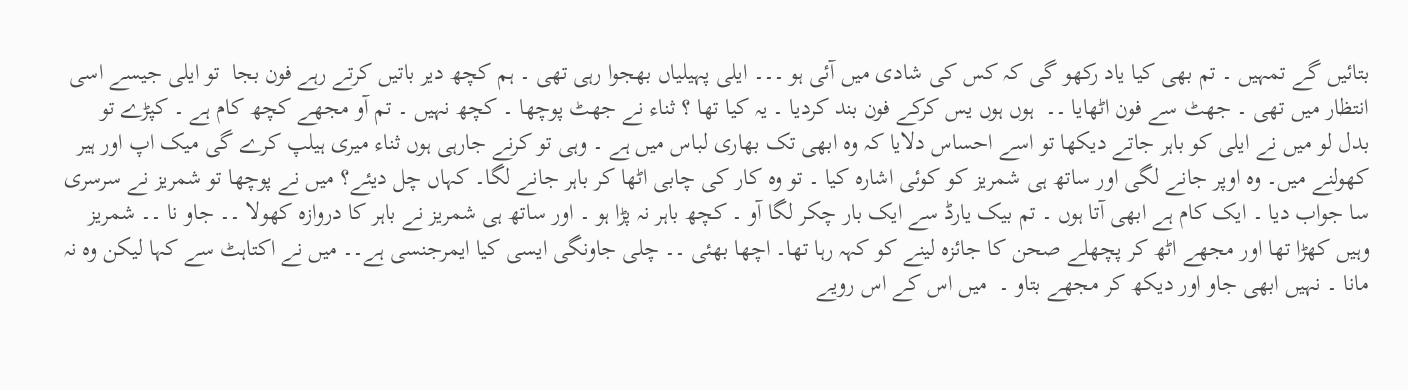بتائیں گے تمہیں ۔ تم بھی کیا یاد رکھو گی کہ کس کی شادی میں آئی ہو ۔۔۔ ایلی پہیلیاں بھجوا رہی تھی ۔ ہم کچھ دیر باتیں کرتے رہے فون بجا  تو ایلی جیسے اسی انتظار میں تھی ۔ جھٹ سے فون اٹھایا ۔۔  ہوں ہوں یس کرکے فون بند کردیا ۔ یہ کیا تھا ؟ ثناء نے جھٹ پوچھا ۔ کچھ نہیں ۔ تم آو مجھے کچھ کام ہے ۔ کپڑے تو بدل لو میں نے ایلی کو باہر جاتے دیکھا تو اسے احساس دلایا کہ وہ ابھی تک بھاری لباس میں ہے ۔ وہی تو کرنے جارہی ہوں ثناء میری ہیلپ کرے گی میک اپ اور ہیر کھولنے میں۔ وہ اوپر جانے لگی اور ساتھ ہی شمریز کو کوئی اشارہ کیا ۔ تو وہ کار کی چابی اٹھا کر باہر جانے لگا۔ کہاں چل دیئے؟ میں نے پوچھا تو شمریز نے سرسری سا جواب دیا ۔ ایک کام ہے ابھی آتا ہوں ۔ تم بیک یارڈ سے ایک بار چکر لگا آو ۔ کچھ باہر نہ پڑا ہو ۔ اور ساتھ ہی شمریز نے باہر کا دروازہ کھولا ۔۔ جاو نا ۔۔ شمریز وہیں کھڑا تھا اور مجھے اٹھ کر پچھلے صحن کا جائزہ لینے کو کہہ رہا تھا۔ اچھا بھئی ۔۔ چلی جاونگی ایسی کیا ایمرجنسی ہے۔۔ میں نے اکتاہٹ سے کہا لیکن وہ نہ مانا ۔ نہیں ابھی جاو اور دیکھ کر مجھے بتاو ۔  میں اس کے اس رویے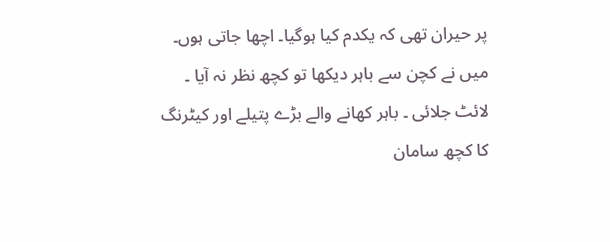پر حیران تھی کہ یکدم کیا ہوگیا۔ اچھا جاتی ہوں۔ میں نے کچن سے باہر دیکھا تو کچھ نظر نہ آیا ۔ لائٹ جلائی ۔ باہر کھانے والے بڑے پتیلے اور کیٹرنگ کا کچھ سامان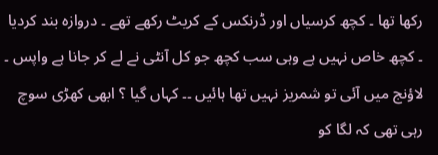رکھا تھا ۔ کچھ کرسیاں اور ڈرنکس کے کریٹ رکھے تھے ۔ دروازہ بند کردیا ۔ کچھ خاص نہیں ہے وہی سب کچھ جو کل آنٹی نے لے کر جانا ہے واپس ۔ لاؤنج میں آئی تو شمریز نہیں تھا ہائیں ۔۔ کہاں گیا ؟ ابھی کھڑی سوچ رہی تھی کہ لگا کو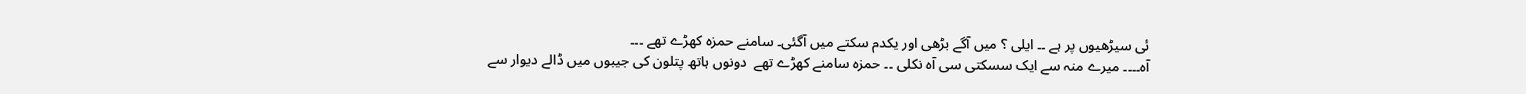ئی سیڑھیوں پر ہے ۔۔ ایلی ؟ میں آگے بڑھی اور یکدم سکتے میں آگئی۔ سامنے حمزہ کھڑے تھے ۔۔۔
آہ۔۔۔۔ میرے منہ سے ایک سسکتی سی آہ نکلی ۔۔ حمزہ سامنے کھڑے تھے  دونوں ہاتھ پتلون کی جیبوں میں ڈالے دیوار سے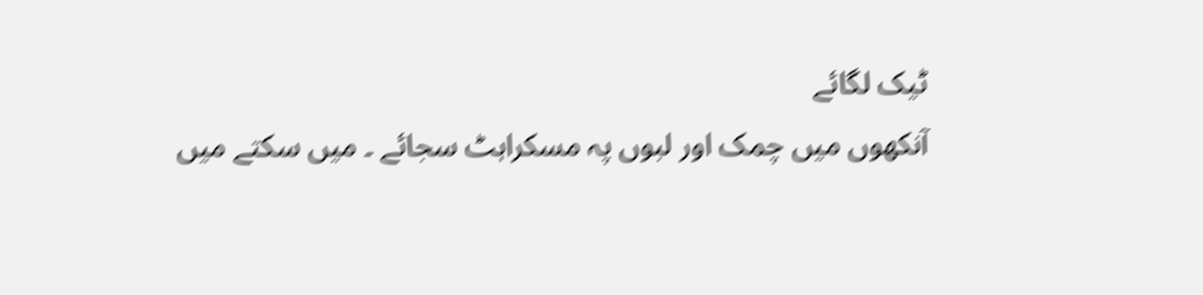ٹیک لگائے
آنکھوں میں چمک اور لبوں پہ مسکراہٹ سجائے ۔ میں سکتے میں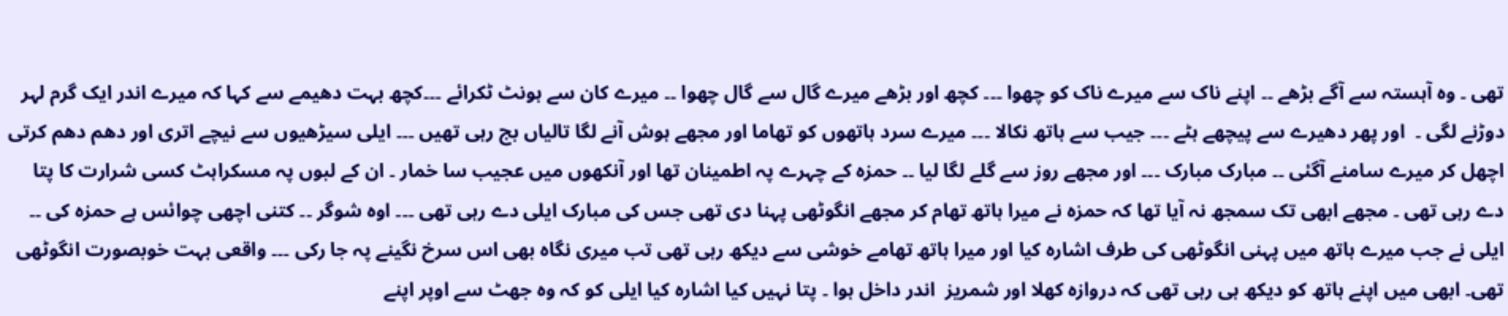تھی ۔ وہ آہستہ سے آگے بڑھے ۔۔ اپنے ناک سے میرے ناک کو چھوا ۔۔۔ کچھ اور بڑھے میرے گال سے گال چھوا ۔۔ میرے کان سے ہونٹ ٹکرائے ۔۔۔کچھ بہت دھیمے سے کہا کہ میرے اندر ایک گرم لہر دوڑنے لگی ۔  اور پھر دھیرے سے پیچھے ہٹے ۔۔۔ جیب سے ہاتھ نکالا ۔۔۔ میرے سرد ہاتھوں کو تھاما اور مجھے ہوش آنے لگا تالیاں بج رہی تھیں ۔۔۔ ایلی سیڑھیوں سے نیچے اتری اور دھم دھم کرتی اچھل کر میرے سامنے آگئی ۔۔ مبارک مبارک ۔۔۔ اور مجھے روز سے گلے لگا لیا ۔۔ حمزہ کے چہرے پہ اطمینان تھا اور آنکھوں میں عجیب سا خمار ۔ ان کے لبوں پہ مسکراہٹ کسی شرارت کا پتا دے رہی تھی ۔ مجھے ابھی تک سمجھ نہ آیا تھا کہ حمزہ نے میرا ہاتھ تھام کر مجھے انگوٹھی پہنا دی تھی جس کی مبارک ایلی دے رہی تھی ۔۔۔ اوہ شوگر ۔۔ کتنی اچھی چوائس ہے حمزہ کی ۔۔ ایلی نے جب میرے ہاتھ میں پہنی انگوٹھی کی طرف اشارہ کیا اور میرا ہاتھ تھامے خوشی سے دیکھ رہی تھی تب میری نگاہ بھی اس سرخ نگینے پہ جا رکی ۔۔۔ واقعی بہت خوبصورت انگوٹھی تھی۔ ابھی میں اپنے ہاتھ کو دیکھ ہی رہی تھی کہ دروازہ کھلا اور شمریز  اندر داخل ہوا ۔ پتا نہیں کیا اشارہ کیا ایلی کو کہ وہ جھٹ سے اوپر اپنے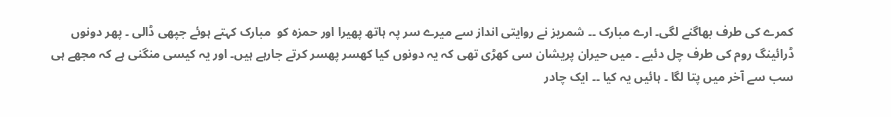کمرے کی طرف بھاگنے لگی۔ ارے مبارک ۔۔ شمریز نے روایتی انداز سے میرے سر پہ ہاتھ پھیرا اور حمزہ کو  مبارک کہتے ہوئے جپھی ڈالی ۔ پھر دونوں ڈرائینگ روم کی طرف چل دئیے ۔ میں حیران پریشان سی کھڑی تھی کہ یہ دونوں کیا کھسر پھسر کرتے جارہے ہیں۔ اور یہ کیسی منگنی ہے کہ مجھے ہی سب سے آخر میں پتا لگا ۔ ہائیں یہ کیا ۔۔ ایک چادر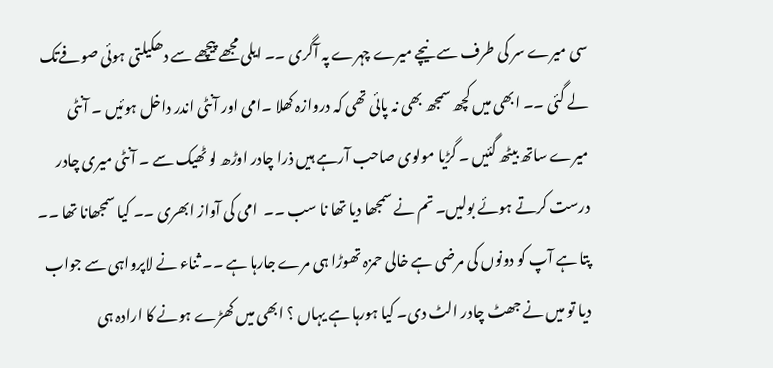سی میرے سر کی طرف سے نیچے میرے چہرے پہ آگری ۔۔ ایلی مجھے پیچھے سے دھکیلتی ہوئی صوفےتک لے گئی ۔۔ ابھی میں کچھ سمجھ بھی نہ پائی تھی کہ دروازہ کھلا ۔امی اور آنٹی اندر داخل ہوئیں ۔ آنٹی میرے ساتھ بیٹھ گئیں ۔ گڑیا مولوی صاحب آرہے ہیں ذرا چادر اوڑھ لو ٹھیک سے ۔ آنٹی میری چادر درست کرتے ہوئے بولیں۔ تم نے سمجھا دیا تھا نا سب ۔۔  امی کی آواز ابھری ۔۔ کیا سمجھانا تھا ۔۔ پتا ہے آپ کو دونوں کی مرضی ہے خالی حمزہ تھوڑا ہی مرے جارہا ہے ۔۔ ثناء نے لاپرواہی سے جواب دیا تو میں نے جھٹ چادر الٹ دی۔ کیا ہورہا ہے یہاں ؟ ابھی میں کھڑے ہونے کا ارادہ ہی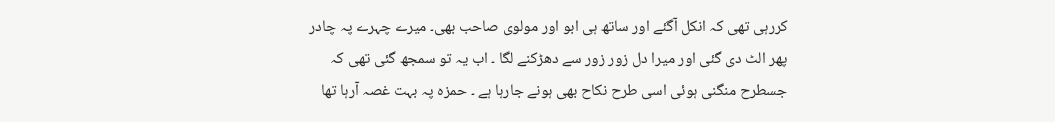کررہی تھی کہ انکل آگئے اور ساتھ ہی ابو اور مولوی صاحب بھی۔ میرے چہرے پہ چادر پھر الٹ دی گئی اور میرا دل زور زور سے دھڑکنے لگا ۔ اب یہ تو سمجھ گئی تھی کہ جسطرح منگنی ہوئی اسی طرح نکاح بھی ہونے جارہا ہے ۔ حمزہ پہ بہت غصہ آرہا تھا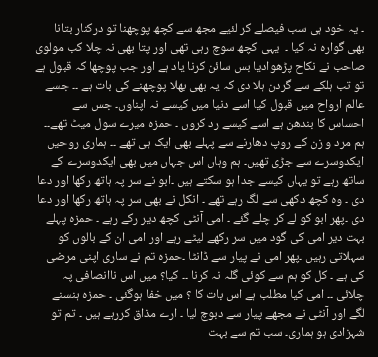۔ یہ خود ہی سب فیصلے کر لئیے مجھ سے کچھ پوچھنا تو درکنار بتانا بھی گوارہ نہ کیا ۔  یہی کچھ سوچ رہی تھی اور پتا بھی نہ چلا کب مولوی صاحب نے نکاح پڑھوادیا بس سائن کرنا یاد ہے اور جب پوچھا کہ قبول ہے تو تب ہلکے سے گردن ہلا دی کہ یہ بھی بھلا پوچھنے کی بات ہے ۔۔ جسے عالم ارواح میں قبول کیا اسے دنیا میں کیسے نہ اپناوں۔ جس سے احساس کا بندھن ہے اسے کیسے رد کروں ۔ حمزہ میرے سول میٹ تھے۔۔ ہم مرد و زن کے روپ دھارنے سے پہلے بھی ایک ہی تھے ۔۔ ہماری روحیں ایکدوسرے سے جڑی تھیں۔ ہم وہاں اس جہاں میں بھی ایکدوسرے کے ساتھ رہے تو یہاں کیسے جدا ہو سکتے ہیں ۔ابو نے سر پہ ہاتھ رکھا اور دعا دی ۔ وہ کچھ دکھی سے لگ رہے تھے ۔ انکل نے بھی سر پہ ہاتھ رکھا اور دعا دی ۔پھر ابو کو لے کر چلے گئے ۔ امی آنٹی کچھ دیر رکے رہے ۔ حمزہ پہلے بہت دیر امی کی گود میں سر رکھے لیٹے رہے اور امی ان کے بالوں کو سہلاتی رہیں ۔پھر امی نے پیار سے ڈانٹا ۔حمزہ تم نے ساری اپنی مرضی کی ہے ۔ کل کو ہم سے کوئی گلہ نہ کرنا ۔۔ کیا؟ میں اس ناانصافی پہ چلائی ۔۔ امی کیا مطلب ہے اس بات کا ؟ میں خفا ہوگئی ۔ حمزہ ہنسنے لگے اور آنٹی نے مجھے پیار سے دبوچ لیا ۔ ارے مذاق کررہے ہیں ۔ تم تو شہزادی ہو ہماری۔ سب تم سے بہت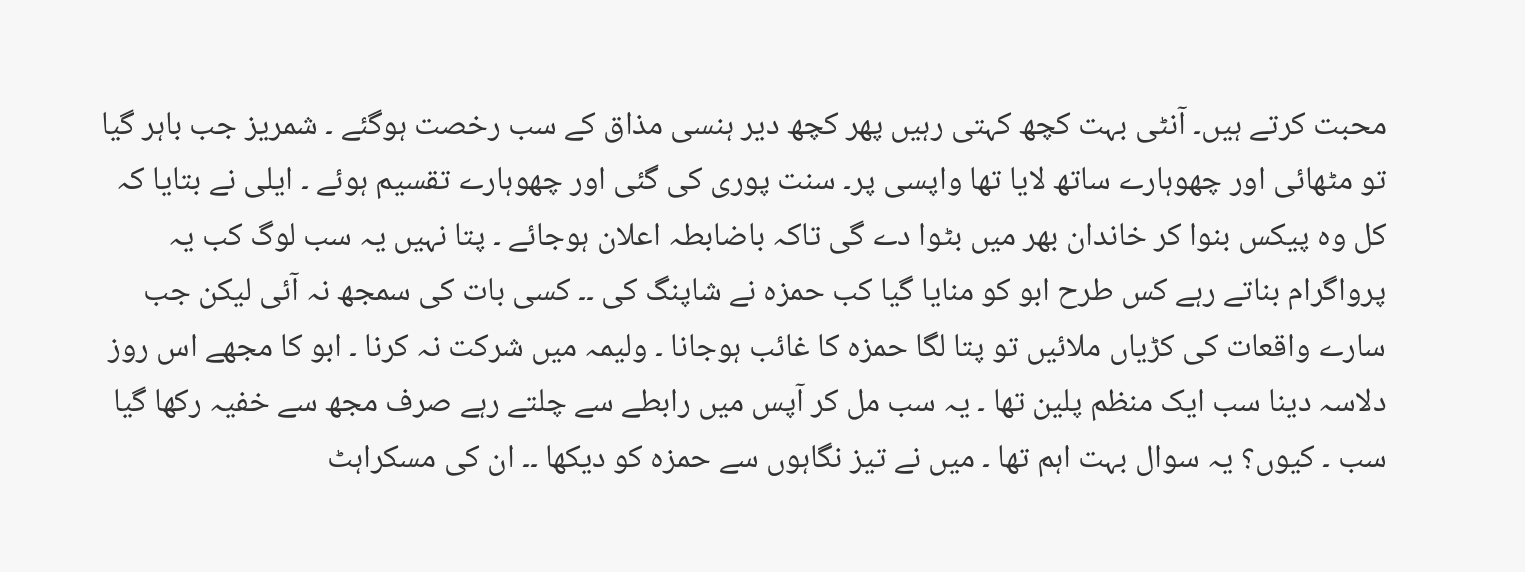محبت کرتے ہیں۔ آنٹی بہت کچھ کہتی رہیں پھر کچھ دیر ہنسی مذاق کے سب رخصت ہوگئے ۔ شمریز جب باہر گیا تو مٹھائی اور چھوہارے ساتھ لایا تھا واپسی پر۔ سنت پوری کی گئی اور چھوہارے تقسیم ہوئے ۔ ایلی نے بتایا کہ کل وہ پیکس بنوا کر خاندان بھر میں بٹوا دے گی تاکہ باضابطہ اعلان ہوجائے ۔ پتا نہیں یہ سب لوگ کب یہ پرواگرام بناتے رہے کس طرح ابو کو منایا گیا کب حمزہ نے شاپنگ کی ۔۔ کسی بات کی سمجھ نہ آئی لیکن جب سارے واقعات کی کڑیاں ملائیں تو پتا لگا حمزہ کا غائب ہوجانا ۔ ولیمہ میں شرکت نہ کرنا ۔ ابو کا مجھے اس روز دلاسہ دینا سب ایک منظم پلین تھا ۔ یہ سب مل کر آپس میں رابطے سے چلتے رہے صرف مجھ سے خفیہ رکھا گیا سب ۔ کیوں؟ یہ سوال بہت اہم تھا ۔ میں نے تیز نگاہوں سے حمزہ کو دیکھا ۔۔ ان کی مسکراہٹ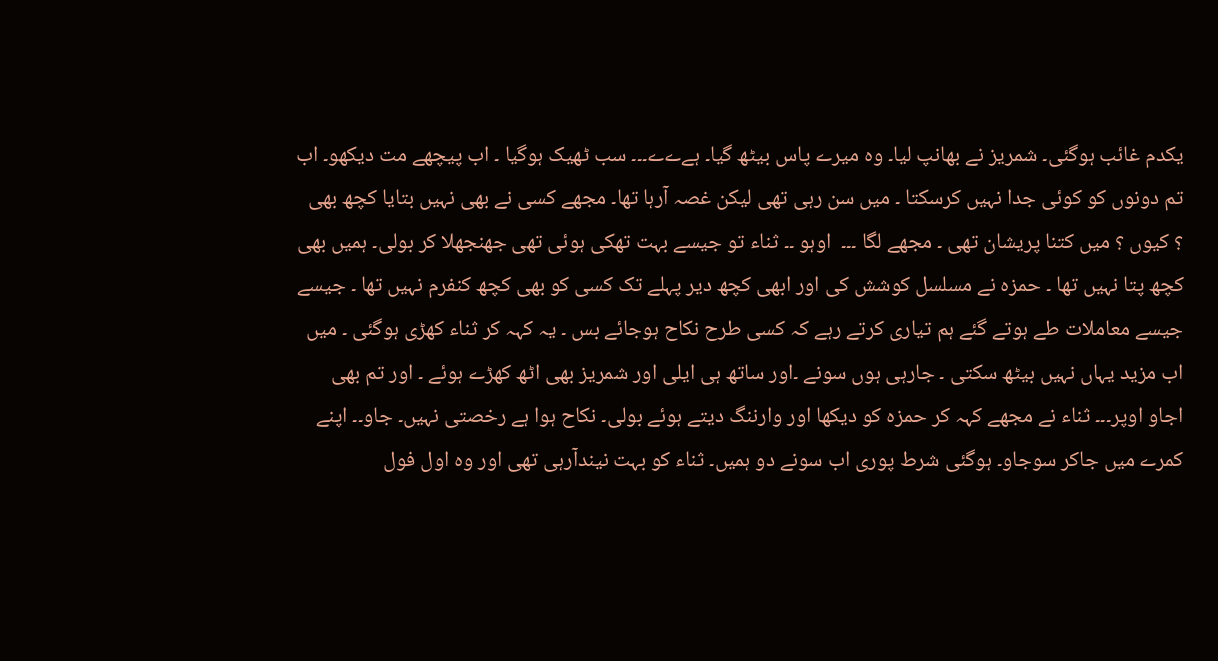یکدم غائب ہوگئی۔ شمریز نے بھانپ لیا۔ وہ میرے پاس بیٹھ گیا۔ ہےےے۔۔۔ سب ٹھیک ہوگیا ۔ اب پیچھے مت دیکھو۔ اب تم دونوں کو کوئی جدا نہیں کرسکتا ۔ میں سن رہی تھی لیکن غصہ آرہا تھا۔ مجھے کسی نے بھی نہیں بتایا کچھ بھی ؟ کیوں ؟ میں کتنا پریشان تھی ۔ مجھے لگا ۔۔۔  اوہو ۔۔ ثناء تو جیسے بہت تھکی ہوئی تھی جھنجھلا کر بولی۔ ہمیں بھی کچھ پتا نہیں تھا ۔ حمزہ نے مسلسل کوشش کی اور ابھی کچھ دیر پہلے تک کسی کو بھی کچھ کنفرم نہیں تھا ۔ جیسے جیسے معاملات طے ہوتے گئے ہم تیاری کرتے رہے کہ کسی طرح نکاح ہوجائے بس ۔ یہ کہہ کر ثناء کھڑی ہوگئی ۔ میں اب مزید یہاں نہیں بیٹھ سکتی ۔ جارہی ہوں سونے ۔اور ساتھ ہی ایلی اور شمریز بھی اٹھ کھڑے ہوئے ۔ اور تم بھی اجاو اوپر۔۔۔ ثناء نے مجھے کہہ کر حمزہ کو دیکھا اور وارننگ دیتے ہوئے بولی۔ نکاح ہوا ہے رخصتی نہیں۔ جاو۔۔ اپنے کمرے میں جاکر سوجاو۔ ہوگئی شرط پوری اب سونے دو ہمیں۔ ثناء کو بہت نیندآرہی تھی اور وہ اول فول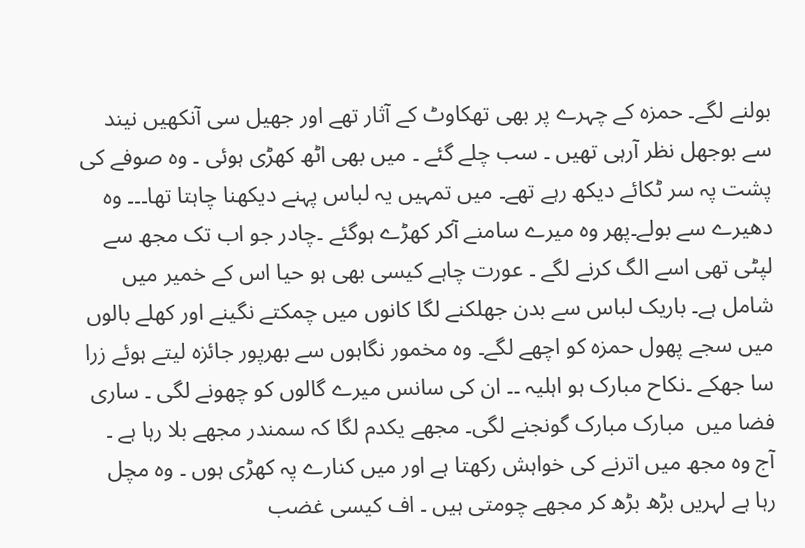بولنے لگے۔ حمزہ کے چہرے پر بھی تھکاوٹ کے آثار تھے اور جھیل سی آنکھیں نیند سے بوجھل نظر آرہی تھیں ۔ سب چلے گئے ۔ میں بھی اٹھ کھڑی ہوئی ۔ وہ صوفے کی پشت پہ سر ٹکائے دیکھ رہے تھے۔ میں تمہیں یہ لباس پہنے دیکھنا چاہتا تھا۔۔۔ وہ دھیرے سے بولے۔پھر وہ میرے سامنے آکر کھڑے ہوگئے ۔چادر جو اب تک مجھ سے لپٹی تھی اسے الگ کرنے لگے ۔ عورت چاہے کیسی بھی ہو حیا اس کے خمیر میں شامل ہے۔ باریک لباس سے بدن جھلکنے لگا کانوں میں چمکتے نگینے اور کھلے بالوں میں سجے پھول حمزہ کو اچھے لگے۔ وہ مخمور نگاہوں سے بھرپور جائزہ لیتے ہوئے زرا سا جھکے ۔نکاح مبارک ہو اہلیہ ۔۔ ان کی سانس میرے گالوں کو چھونے لگی ۔ ساری فضا میں  مبارک مبارک گونجنے لگی۔ مجھے یکدم لگا کہ سمندر مجھے بلا رہا ہے ۔ آج وہ مجھ میں اترنے کی خواہش رکھتا ہے اور میں کنارے پہ کھڑی ہوں ۔ وہ مچل رہا ہے لہریں بڑھ بڑھ کر مجھے چومتی ہیں ۔ اف کیسی غضب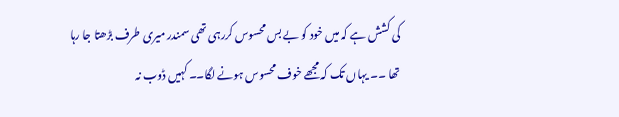کی کشش ہے کہ میں خود کو بے بس محسوس کررہی تھی سمندر میری طرف بڑھتا جا رہا تھا ۔۔ یہاں تک کہ مجھے خوف محسوس ہونے لگا۔۔ کہیں ڈوب نہ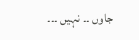جاوں ۔۔ نہیں ۔۔۔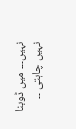نہیں۔۔۔ میں ڈوبنا نہیں چاہتی ۔۔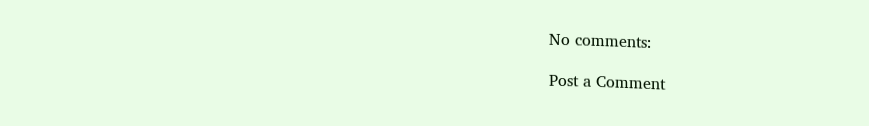No comments:

Post a Comment